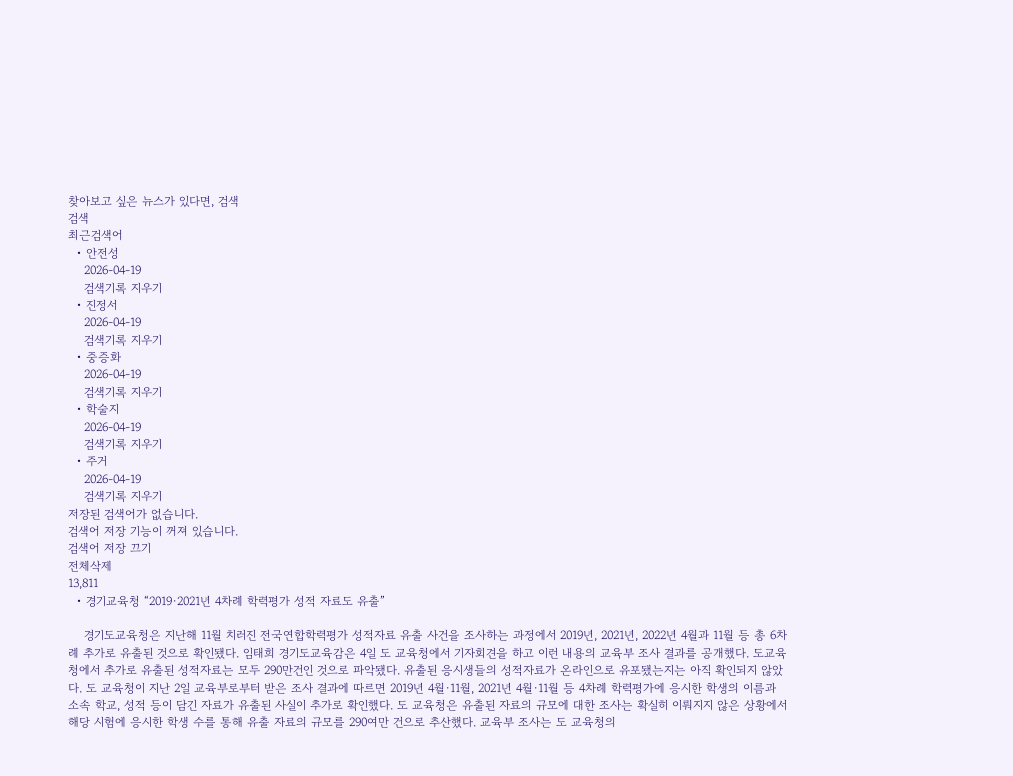찾아보고 싶은 뉴스가 있다면, 검색
검색
최근검색어
  • 안전성
    2026-04-19
    검색기록 지우기
  • 진정서
    2026-04-19
    검색기록 지우기
  • 중증화
    2026-04-19
    검색기록 지우기
  • 학술지
    2026-04-19
    검색기록 지우기
  • 주거
    2026-04-19
    검색기록 지우기
저장된 검색어가 없습니다.
검색어 저장 기능이 꺼져 있습니다.
검색어 저장 끄기
전체삭제
13,811
  • 경기교육청 “2019·2021년 4차례 학력평가 성적 자료도 유출”

    경기도교육청은 지난해 11월 치러진 전국연합학력평가 성적자료 유출 사건을 조사하는 과정에서 2019년, 2021년, 2022년 4월과 11월 등 총 6차례 추가로 유출된 것으로 확인됐다. 임태희 경기도교육감은 4일 도 교육청에서 기자회견을 하고 이런 내용의 교육부 조사 결과를 공개했다. 도교육청에서 추가로 유출된 성적자료는 모두 290만건인 것으로 파악됐다. 유출된 응시생들의 성적자료가 온라인으로 유포됐는지는 아직 확인되지 않았다. 도 교육청이 지난 2일 교육부로부터 받은 조사 결과에 따르면 2019년 4월·11월, 2021년 4월·11월 등 4차례 학력평가에 응시한 학생의 이름과 소속 학교, 성적 등이 담긴 자료가 유출된 사실이 추가로 확인했다. 도 교육청은 유출된 자료의 규모에 대한 조사는 확실히 이뤄지지 않은 상황에서 해당 시험에 응시한 학생 수를 통해 유출 자료의 규모를 290여만 건으로 추산했다. 교육부 조사는 도 교육청의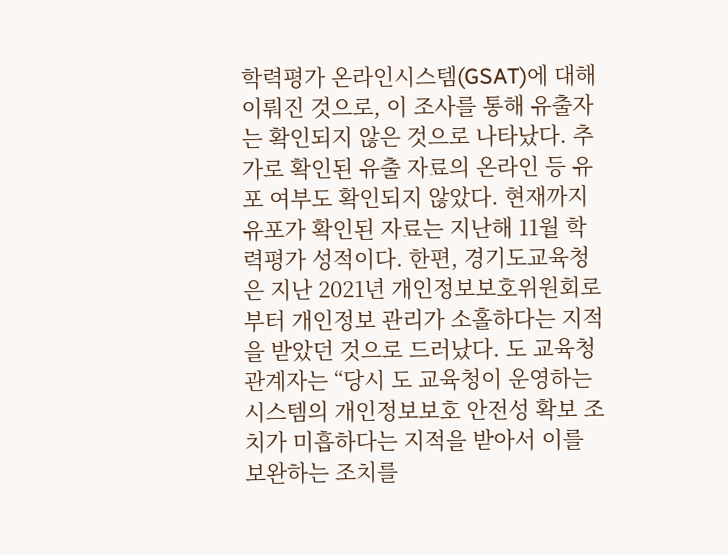학력평가 온라인시스템(GSAT)에 대해 이뤄진 것으로, 이 조사를 통해 유출자는 확인되지 않은 것으로 나타났다. 추가로 확인된 유출 자료의 온라인 등 유포 여부도 확인되지 않았다. 현재까지 유포가 확인된 자료는 지난해 11월 학력평가 성적이다. 한편, 경기도교육청은 지난 2021년 개인정보보호위원회로부터 개인정보 관리가 소홀하다는 지적을 받았던 것으로 드러났다. 도 교육청 관계자는 “당시 도 교육청이 운영하는 시스템의 개인정보보호 안전성 확보 조치가 미흡하다는 지적을 받아서 이를 보완하는 조치를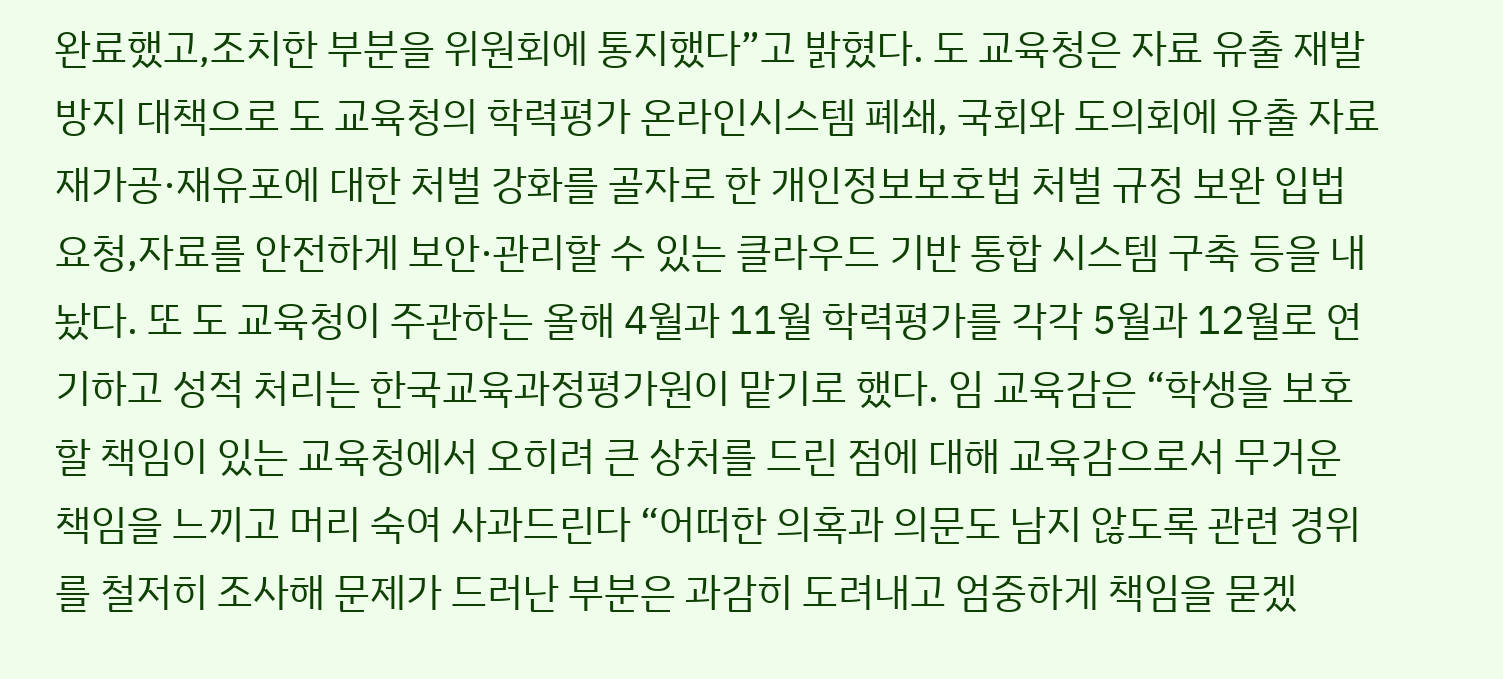완료했고,조치한 부분을 위원회에 통지했다”고 밝혔다. 도 교육청은 자료 유출 재발 방지 대책으로 도 교육청의 학력평가 온라인시스템 폐쇄, 국회와 도의회에 유출 자료 재가공·재유포에 대한 처벌 강화를 골자로 한 개인정보보호법 처벌 규정 보완 입법 요청,자료를 안전하게 보안·관리할 수 있는 클라우드 기반 통합 시스템 구축 등을 내놨다. 또 도 교육청이 주관하는 올해 4월과 11월 학력평가를 각각 5월과 12월로 연기하고 성적 처리는 한국교육과정평가원이 맡기로 했다. 임 교육감은 “학생을 보호할 책임이 있는 교육청에서 오히려 큰 상처를 드린 점에 대해 교육감으로서 무거운 책임을 느끼고 머리 숙여 사과드린다 “어떠한 의혹과 의문도 남지 않도록 관련 경위를 철저히 조사해 문제가 드러난 부분은 과감히 도려내고 엄중하게 책임을 묻겠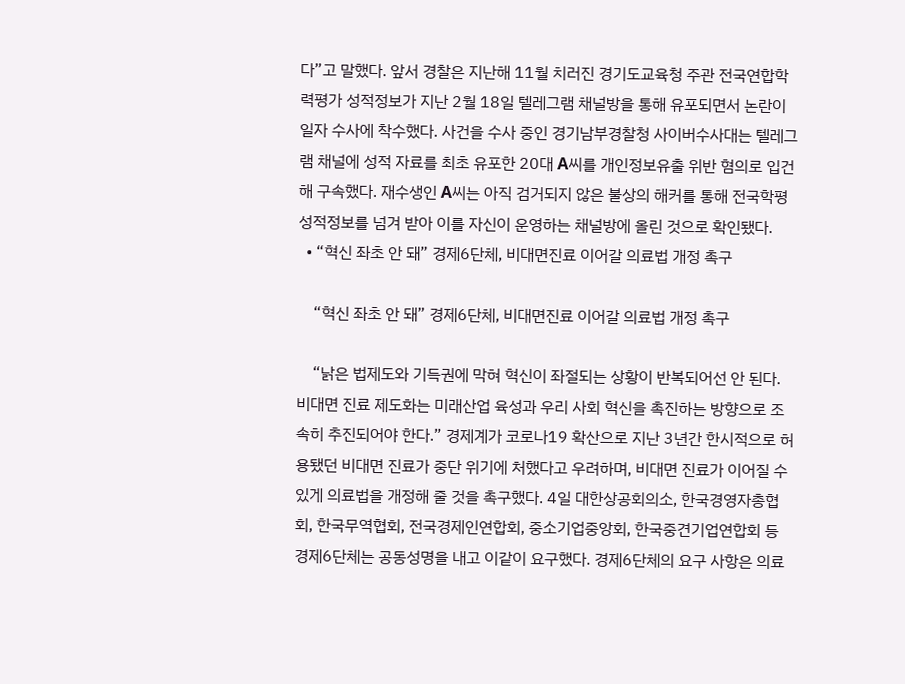다”고 말했다. 앞서 경찰은 지난해 11월 치러진 경기도교육청 주관 전국연합학력평가 성적정보가 지난 2월 18일 텔레그램 채널방을 통해 유포되면서 논란이 일자 수사에 착수했다. 사건을 수사 중인 경기남부경찰청 사이버수사대는 텔레그램 채널에 성적 자료를 최초 유포한 20대 A씨를 개인정보유출 위반 혐의로 입건해 구속했다. 재수생인 A씨는 아직 검거되지 않은 불상의 해커를 통해 전국학평 성적정보를 넘겨 받아 이를 자신이 운영하는 채널방에 올린 것으로 확인됐다.
  • “혁신 좌초 안 돼” 경제6단체, 비대면진료 이어갈 의료법 개정 촉구

    “혁신 좌초 안 돼” 경제6단체, 비대면진료 이어갈 의료법 개정 촉구

    “낡은 법제도와 기득권에 막혀 혁신이 좌절되는 상황이 반복되어선 안 된다. 비대면 진료 제도화는 미래산업 육성과 우리 사회 혁신을 촉진하는 방향으로 조속히 추진되어야 한다.” 경제계가 코로나19 확산으로 지난 3년간 한시적으로 허용됐던 비대면 진료가 중단 위기에 처했다고 우려하며, 비대면 진료가 이어질 수 있게 의료법을 개정해 줄 것을 촉구했다. 4일 대한상공회의소, 한국경영자총협회, 한국무역협회, 전국경제인연합회, 중소기업중앙회, 한국중견기업연합회 등 경제6단체는 공동성명을 내고 이같이 요구했다. 경제6단체의 요구 사항은 의료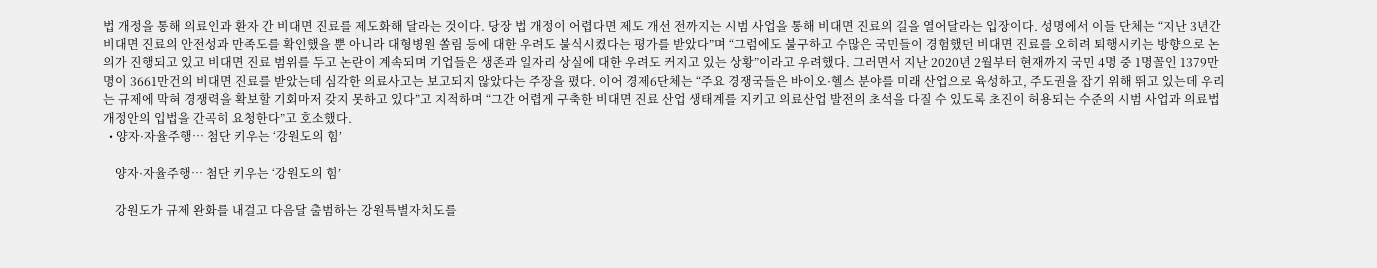법 개정을 통해 의료인과 환자 간 비대면 진료를 제도화해 달라는 것이다. 당장 법 개정이 어렵다면 제도 개선 전까지는 시범 사업을 통해 비대면 진료의 길을 열어달라는 입장이다. 성명에서 이들 단체는 “지난 3년간 비대면 진료의 안전성과 만족도를 확인했을 뿐 아니라 대형병원 쏠림 등에 대한 우려도 불식시켰다는 평가를 받았다”며 “그럼에도 불구하고 수많은 국민들이 경험했던 비대면 진료를 오히려 퇴행시키는 방향으로 논의가 진행되고 있고 비대면 진료 범위를 두고 논란이 계속되며 기업들은 생존과 일자리 상실에 대한 우려도 커지고 있는 상황”이라고 우려했다. 그러면서 지난 2020년 2월부터 현재까지 국민 4명 중 1명꼴인 1379만명이 3661만건의 비대면 진료를 받았는데 심각한 의료사고는 보고되지 않았다는 주장을 폈다. 이어 경제6단체는 “주요 경쟁국들은 바이오·헬스 분야를 미래 산업으로 육성하고, 주도권을 잡기 위해 뛰고 있는데 우리는 규제에 막혀 경쟁력을 확보할 기회마저 갖지 못하고 있다”고 지적하며 “그간 어렵게 구축한 비대면 진료 산업 생태계를 지키고 의료산업 발전의 초석을 다질 수 있도록 초진이 허용되는 수준의 시범 사업과 의료법 개정안의 입법을 간곡히 요청한다”고 호소했다.
  • 양자·자율주행… 첨단 키우는 ‘강원도의 힘’

    양자·자율주행… 첨단 키우는 ‘강원도의 힘’

    강원도가 규제 완화를 내걸고 다음달 출범하는 강원특별자치도를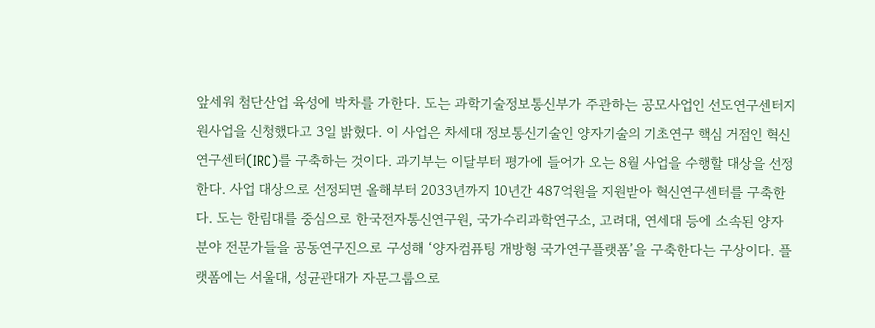앞세워 첨단산업 육성에 박차를 가한다. 도는 과학기술정보통신부가 주관하는 공모사업인 선도연구센터지원사업을 신청했다고 3일 밝혔다. 이 사업은 차세대 정보통신기술인 양자기술의 기초연구 핵심 거점인 혁신연구센터(IRC)를 구축하는 것이다. 과기부는 이달부터 평가에 들어가 오는 8월 사업을 수행할 대상을 선정한다. 사업 대상으로 선정되면 올해부터 2033년까지 10년간 487억원을 지원받아 혁신연구센터를 구축한다. 도는 한림대를 중심으로 한국전자통신연구원, 국가수리과학연구소, 고려대, 연세대 등에 소속된 양자 분야 전문가들을 공동연구진으로 구성해 ‘양자컴퓨팅 개방형 국가연구플랫폼’을 구축한다는 구상이다. 플랫폼에는 서울대, 성균관대가 자문그룹으로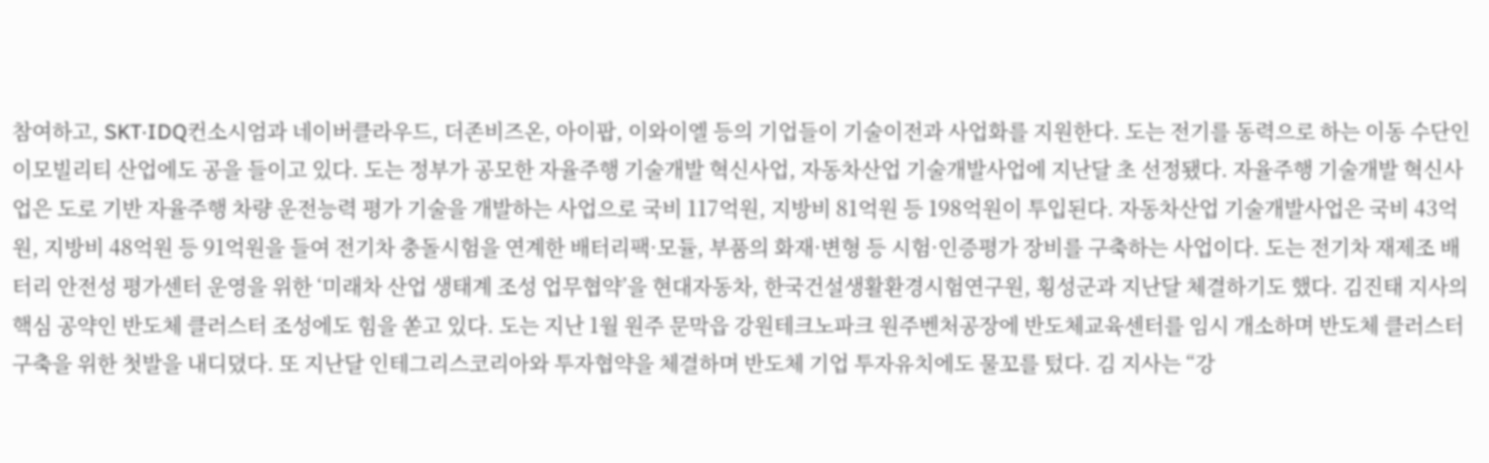참여하고, SKT·IDQ컨소시엄과 네이버클라우드, 더존비즈온, 아이팝, 이와이엘 등의 기업들이 기술이전과 사업화를 지원한다. 도는 전기를 동력으로 하는 이동 수단인 이모빌리티 산업에도 공을 들이고 있다. 도는 정부가 공모한 자율주행 기술개발 혁신사업, 자동차산업 기술개발사업에 지난달 초 선정됐다. 자율주행 기술개발 혁신사업은 도로 기반 자율주행 차량 운전능력 평가 기술을 개발하는 사업으로 국비 117억원, 지방비 81억원 등 198억원이 투입된다. 자동차산업 기술개발사업은 국비 43억원, 지방비 48억원 등 91억원을 들여 전기차 충돌시험을 연계한 배터리팩·모듈, 부품의 화재·변형 등 시험·인증평가 장비를 구축하는 사업이다. 도는 전기차 재제조 배터리 안전성 평가센터 운영을 위한 ‘미래차 산업 생태계 조성 업무협약’을 현대자동차, 한국건설생활환경시험연구원, 횡성군과 지난달 체결하기도 했다. 김진태 지사의 핵심 공약인 반도체 클러스터 조성에도 힘을 쏟고 있다. 도는 지난 1월 원주 문막읍 강원테크노파크 원주벤처공장에 반도체교육센터를 임시 개소하며 반도체 클러스터 구축을 위한 첫발을 내디뎠다. 또 지난달 인테그리스코리아와 투자협약을 체결하며 반도체 기업 투자유치에도 물꼬를 텄다. 김 지사는 “강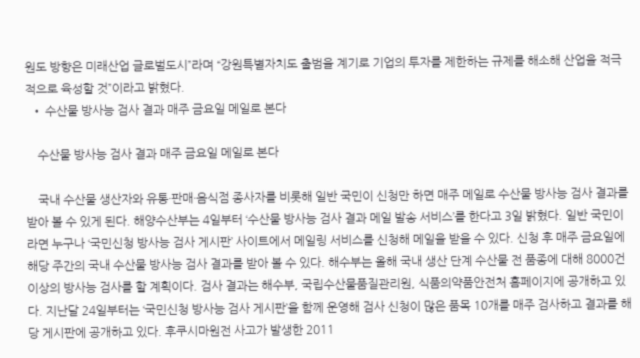원도 방향은 미래산업 글로벌도시”라며 “강원특별자치도 출범을 계기로 기업의 투자를 제한하는 규제를 해소해 산업을 적극적으로 육성할 것”이라고 밝혔다.
  • 수산물 방사능 검사 결과 매주 금요일 메일로 본다

    수산물 방사능 검사 결과 매주 금요일 메일로 본다

    국내 수산물 생산자와 유통·판매·음식점 종사자를 비롯해 일반 국민이 신청만 하면 매주 메일로 수산물 방사능 검사 결과를 받아 볼 수 있게 된다. 해양수산부는 4일부터 ‘수산물 방사능 검사 결과 메일 발송 서비스’를 한다고 3일 밝혔다. 일반 국민이라면 누구나 ‘국민신청 방사능 검사 게시판’ 사이트에서 메일링 서비스를 신청해 메일을 받을 수 있다. 신청 후 매주 금요일에 해당 주간의 국내 수산물 방사능 검사 결과를 받아 볼 수 있다. 해수부는 올해 국내 생산 단계 수산물 전 품종에 대해 8000건 이상의 방사능 검사를 할 계획이다. 검사 결과는 해수부, 국립수산물품질관리원, 식품의약품안전처 홈페이지에 공개하고 있다. 지난달 24일부터는 ‘국민신청 방사능 검사 게시판’을 함께 운영해 검사 신청이 많은 품목 10개를 매주 검사하고 결과를 해당 게시판에 공개하고 있다. 후쿠시마원전 사고가 발생한 2011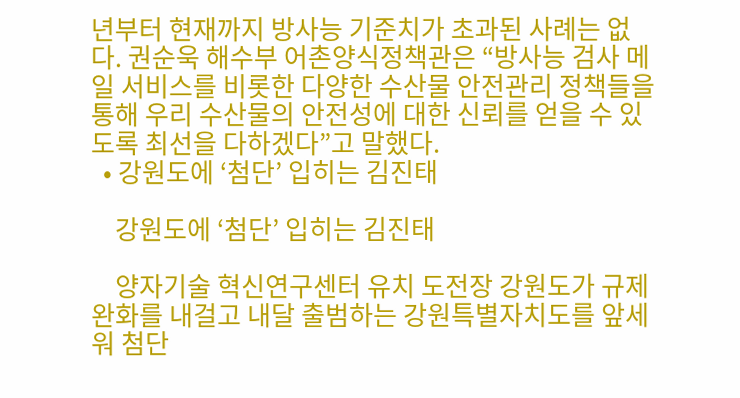년부터 현재까지 방사능 기준치가 초과된 사례는 없다. 권순욱 해수부 어촌양식정책관은 “방사능 검사 메일 서비스를 비롯한 다양한 수산물 안전관리 정책들을 통해 우리 수산물의 안전성에 대한 신뢰를 얻을 수 있도록 최선을 다하겠다”고 말했다.
  • 강원도에 ‘첨단’ 입히는 김진태

    강원도에 ‘첨단’ 입히는 김진태

    양자기술 혁신연구센터 유치 도전장 강원도가 규제 완화를 내걸고 내달 출범하는 강원특별자치도를 앞세워 첨단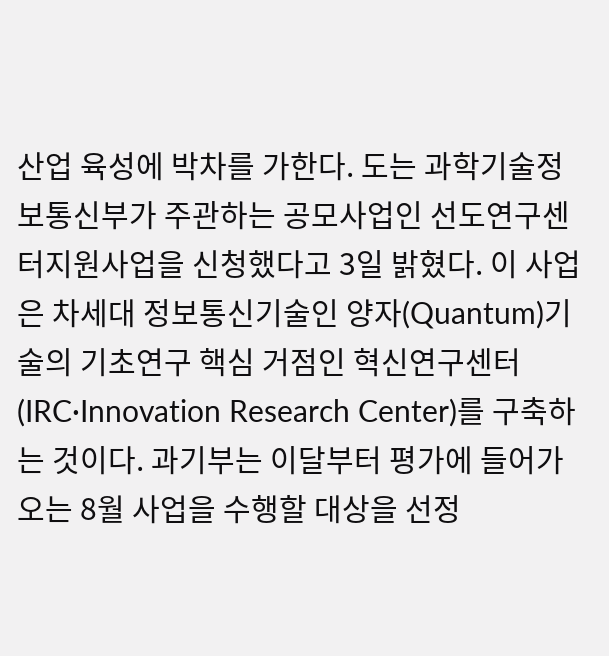산업 육성에 박차를 가한다. 도는 과학기술정보통신부가 주관하는 공모사업인 선도연구센터지원사업을 신청했다고 3일 밝혔다. 이 사업은 차세대 정보통신기술인 양자(Quantum)기술의 기초연구 핵심 거점인 혁신연구센터(IRC·Innovation Research Center)를 구축하는 것이다. 과기부는 이달부터 평가에 들어가 오는 8월 사업을 수행할 대상을 선정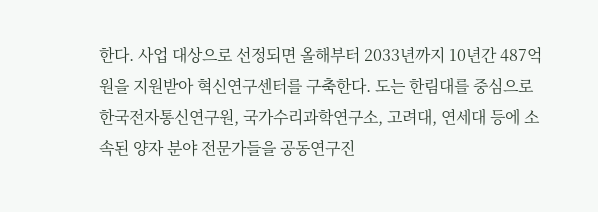한다. 사업 대상으로 선정되면 올해부터 2033년까지 10년간 487억원을 지원받아 혁신연구센터를 구축한다. 도는 한림대를 중심으로 한국전자통신연구원, 국가수리과학연구소, 고려대, 연세대 등에 소속된 양자 분야 전문가들을 공동연구진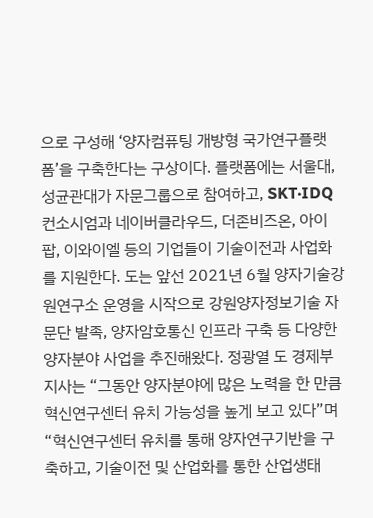으로 구성해 ‘양자컴퓨팅 개방형 국가연구플랫폼’을 구축한다는 구상이다. 플랫폼에는 서울대, 성균관대가 자문그룹으로 참여하고, SKT·IDQ컨소시엄과 네이버클라우드, 더존비즈온, 아이팝, 이와이엘 등의 기업들이 기술이전과 사업화를 지원한다. 도는 앞선 2021년 6월 양자기술강원연구소 운영을 시작으로 강원양자정보기술 자문단 발족, 양자암호통신 인프라 구축 등 다양한 양자분야 사업을 추진해왔다. 정광열 도 경제부지사는 “그동안 양자분야에 많은 노력을 한 만큼 혁신연구센터 유치 가능성을 높게 보고 있다”며 “혁신연구센터 유치를 통해 양자연구기반을 구축하고, 기술이전 및 산업화를 통한 산업생태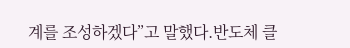계를 조성하겠다”고 말했다.반도체 클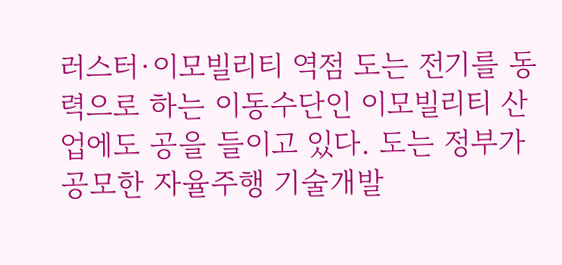러스터·이모빌리티 역점 도는 전기를 동력으로 하는 이동수단인 이모빌리티 산업에도 공을 들이고 있다. 도는 정부가 공모한 자율주행 기술개발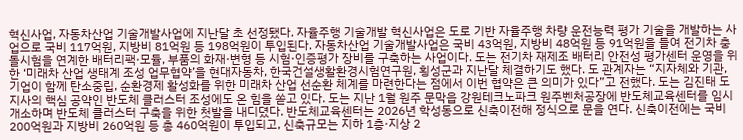혁신사업, 자동차산업 기술개발사업에 지난달 초 선정됐다. 자율주행 기술개발 혁신사업은 도로 기반 자율주행 차량 운전능력 평가 기술을 개발하는 사업으로 국비 117억원, 지방비 81억원 등 198억원이 투입된다. 자동차산업 기술개발사업은 국비 43억원, 지방비 48억원 등 91억원을 들여 전기차 충돌시험을 연계한 배터리팩·모듈, 부품의 화재·변형 등 시험·인증평가 장비를 구축하는 사업이다. 도는 전기차 재제조 배터리 안전성 평가센터 운영을 위한 ‘미래차 산업 생태계 조성 업무협약’을 현대자동차, 한국건설생활환경시험연구원, 횡성군과 지난달 체결하기도 했다. 도 관계자는 “지자체와 기관, 기업이 함께 탄소중립, 순환경제 활성화를 위한 미래차 산업 선순환 체계를 마련한다는 점에서 이번 협약은 큰 의미가 있다”고 전했다. 도는 김진태 도지사의 핵심 공약인 반도체 클러스터 조성에도 온 힘을 쏟고 있다. 도는 지난 1월 원주 문막읍 강원테크노파크 원주벤처공장에 반도체교육센터를 임시 개소하며 반도체 클러스터 구축을 위한 첫발을 내디뎠다. 반도체교육센터는 2026년 학성동으로 신축이전해 정식으로 문을 연다. 신축이전에는 국비 200억원과 지방비 260억원 등 총 460억원이 투입되고, 신축규모는 지하 1층·지상 2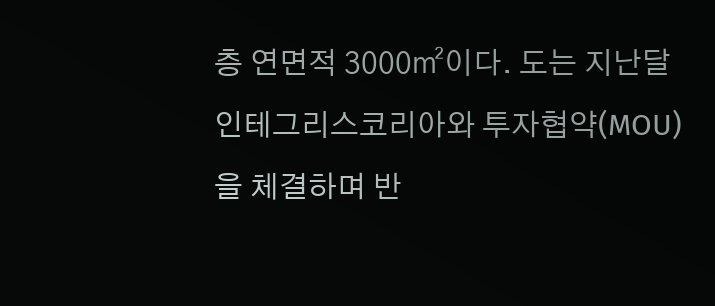층 연면적 3000㎡이다. 도는 지난달 인테그리스코리아와 투자협약(MOU)을 체결하며 반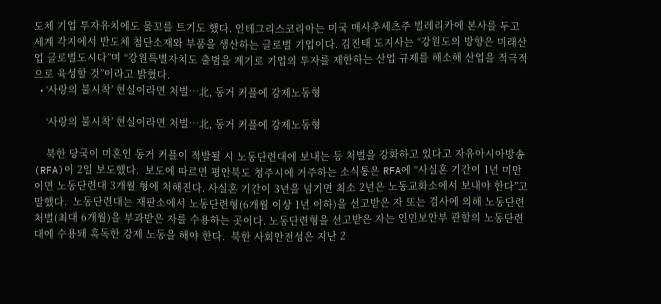도체 기업 투자유치에도 물꼬를 트기도 했다. 인테그리스코리아는 미국 매사추세츠주 빌레리카에 본사를 두고 세계 각지에서 반도체 첨단소재와 부품을 생산하는 글로벌 기업이다. 김진태 도지사는 “강원도의 방향은 미래산업 글로벌도시다”며 “강원특별자치도 출범을 계기로 기업의 투자를 제한하는 산업 규제를 해소해 산업을 적극적으로 육성할 것”이라고 밝혔다.
  • ‘사랑의 불시착’ 현실이라면 처벌…北, 동거 커플에 강제노동형

    ‘사랑의 불시착’ 현실이라면 처벌…北, 동거 커플에 강제노동형

    북한 당국이 미혼인 동거 커플이 적발될 시 노동단련대에 보내는 등 처벌을 강화하고 있다고 자유아시아방송(RFA)이 2일 보도했다.  보도에 따르면 평안북도 청주시에 거주하는 소식통은 RFA에 “사실혼 기간이 1년 미만이면 노동단련대 3개월 형에 처해진다. 사실혼 기간이 3년을 넘기면 최소 2년은 노동교화소에서 보내야 한다”고 말했다.  노동단련대는 재판소에서 노동단련형(6개월 이상 1년 이하)을 선고받은 자 또는 검사에 의해 노동단련처벌(최대 6개월)을 부과받은 자를 수용하는 곳이다. 노동단련형을 선고받은 자는 인민보안부 관할의 노동단련대에 수용돼 혹독한 강제 노동을 해야 한다.  북한 사회안전성은 지난 2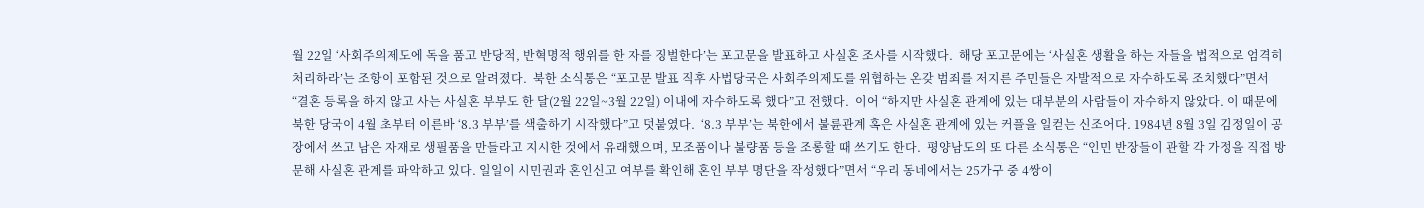월 22일 ‘사회주의제도에 독을 품고 반당적, 반혁명적 행위를 한 자를 징벌한다’는 포고문을 발표하고 사실혼 조사를 시작했다.  해당 포고문에는 ‘사실혼 생활을 하는 자들을 법적으로 엄격히 처리하라’는 조항이 포함된 것으로 알려졌다.  북한 소식통은 “포고문 발표 직후 사법당국은 사회주의제도를 위협하는 온갖 범죄를 저지른 주민들은 자발적으로 자수하도록 조치했다”면서 “결혼 등록을 하지 않고 사는 사실혼 부부도 한 달(2월 22일~3월 22일) 이내에 자수하도록 했다”고 전했다.  이어 “하지만 사실혼 관계에 있는 대부분의 사람들이 자수하지 않았다. 이 때문에 북한 당국이 4월 초부터 이른바 ‘8.3 부부’를 색출하기 시작했다”고 덧붙였다.  ‘8.3 부부’는 북한에서 불륜관계 혹은 사실혼 관계에 있는 커플을 일컫는 신조어다. 1984년 8월 3일 김정일이 공장에서 쓰고 남은 자재로 생필품을 만들라고 지시한 것에서 유래했으며, 모조품이나 불량품 등을 조롱할 때 쓰기도 한다.  평양남도의 또 다른 소식통은 “인민 반장들이 관할 각 가정을 직접 방문해 사실혼 관계를 파악하고 있다. 일일이 시민권과 혼인신고 여부를 확인해 혼인 부부 명단을 작성했다”면서 “우리 동네에서는 25가구 중 4쌍이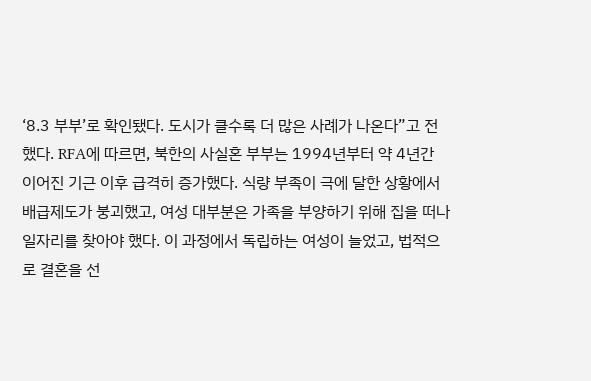‘8.3 부부’로 확인됐다. 도시가 클수록 더 많은 사례가 나온다”고 전했다. RFA에 따르면, 북한의 사실혼 부부는 1994년부터 약 4년간 이어진 기근 이후 급격히 증가했다. 식량 부족이 극에 달한 상황에서 배급제도가 붕괴했고, 여성 대부분은 가족을 부양하기 위해 집을 떠나 일자리를 찾아야 했다. 이 과정에서 독립하는 여성이 늘었고, 법적으로 결혼을 선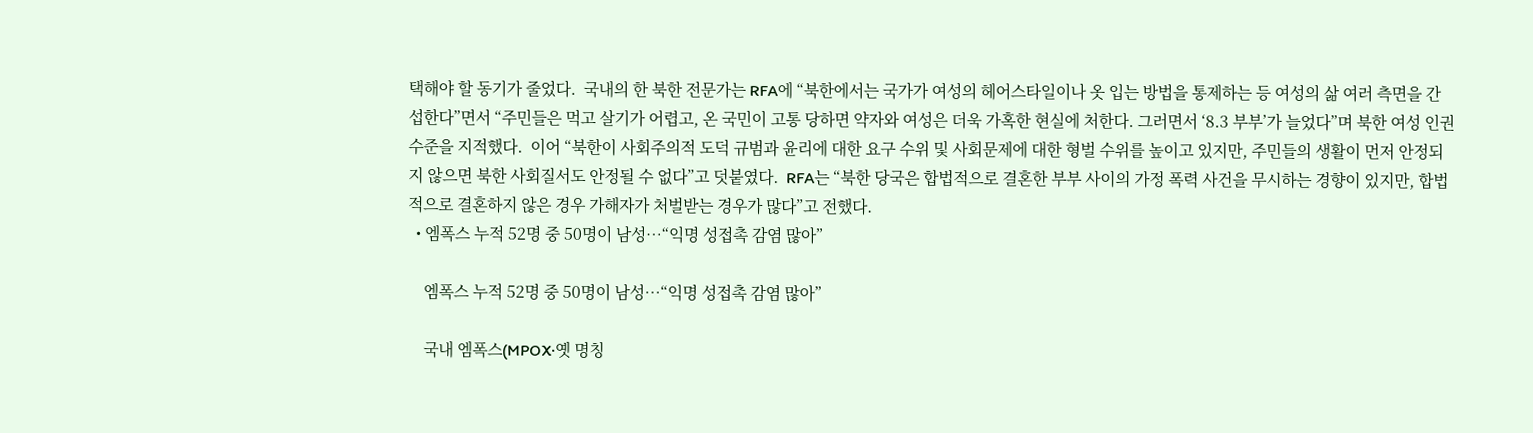택해야 할 동기가 줄었다.  국내의 한 북한 전문가는 RFA에 “북한에서는 국가가 여성의 헤어스타일이나 옷 입는 방법을 통제하는 등 여성의 삶 여러 측면을 간섭한다”면서 “주민들은 먹고 살기가 어렵고, 온 국민이 고통 당하면 약자와 여성은 더욱 가혹한 현실에 처한다. 그러면서 ‘8.3 부부’가 늘었다”며 북한 여성 인권 수준을 지적했다.  이어 “북한이 사회주의적 도덕 규범과 윤리에 대한 요구 수위 및 사회문제에 대한 형벌 수위를 높이고 있지만, 주민들의 생활이 먼저 안정되지 않으면 북한 사회질서도 안정될 수 없다”고 덧붙였다.  RFA는 “북한 당국은 합법적으로 결혼한 부부 사이의 가정 폭력 사건을 무시하는 경향이 있지만, 합법적으로 결혼하지 않은 경우 가해자가 처벌받는 경우가 많다”고 전했다.
  • 엠폭스 누적 52명 중 50명이 남성…“익명 성접촉 감염 많아”

    엠폭스 누적 52명 중 50명이 남성…“익명 성접촉 감염 많아”

    국내 엠폭스(MPOX·옛 명칭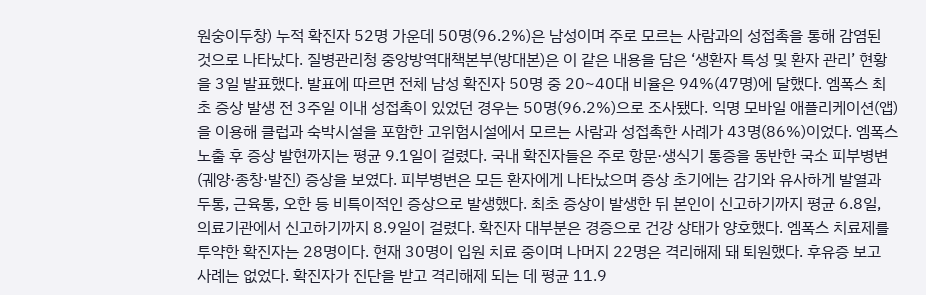원숭이두창) 누적 확진자 52명 가운데 50명(96.2%)은 남성이며 주로 모르는 사람과의 성접촉을 통해 감염된 것으로 나타났다. 질병관리청 중앙방역대책본부(방대본)은 이 같은 내용을 담은 ‘생환자 특성 및 환자 관리’ 현황을 3일 발표했다. 발표에 따르면 전체 남성 확진자 50명 중 20~40대 비율은 94%(47명)에 달했다. 엠폭스 최초 증상 발생 전 3주일 이내 성접촉이 있었던 경우는 50명(96.2%)으로 조사됐다. 익명 모바일 애플리케이션(앱)을 이용해 클럽과 숙박시설을 포함한 고위험시설에서 모르는 사람과 성접촉한 사례가 43명(86%)이었다. 엠폭스 노출 후 증상 발현까지는 평균 9.1일이 걸렸다. 국내 확진자들은 주로 항문·생식기 통증을 동반한 국소 피부병변(궤양·종창·발진) 증상을 보였다. 피부병변은 모든 환자에게 나타났으며 증상 초기에는 감기와 유사하게 발열과 두통, 근육통, 오한 등 비특이적인 증상으로 발생했다. 최초 증상이 발생한 뒤 본인이 신고하기까지 평균 6.8일, 의료기관에서 신고하기까지 8.9일이 걸렸다. 확진자 대부분은 경증으로 건강 상태가 양호했다. 엠폭스 치료제를 투약한 확진자는 28명이다. 현재 30명이 입원 치료 중이며 나머지 22명은 격리해제 돼 퇴원했다. 후유증 보고 사례는 없었다. 확진자가 진단을 받고 격리해제 되는 데 평균 11.9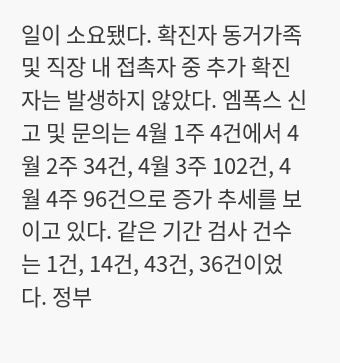일이 소요됐다. 확진자 동거가족 및 직장 내 접촉자 중 추가 확진자는 발생하지 않았다. 엠폭스 신고 및 문의는 4월 1주 4건에서 4월 2주 34건, 4월 3주 102건, 4월 4주 96건으로 증가 추세를 보이고 있다. 같은 기간 검사 건수는 1건, 14건, 43건, 36건이었다. 정부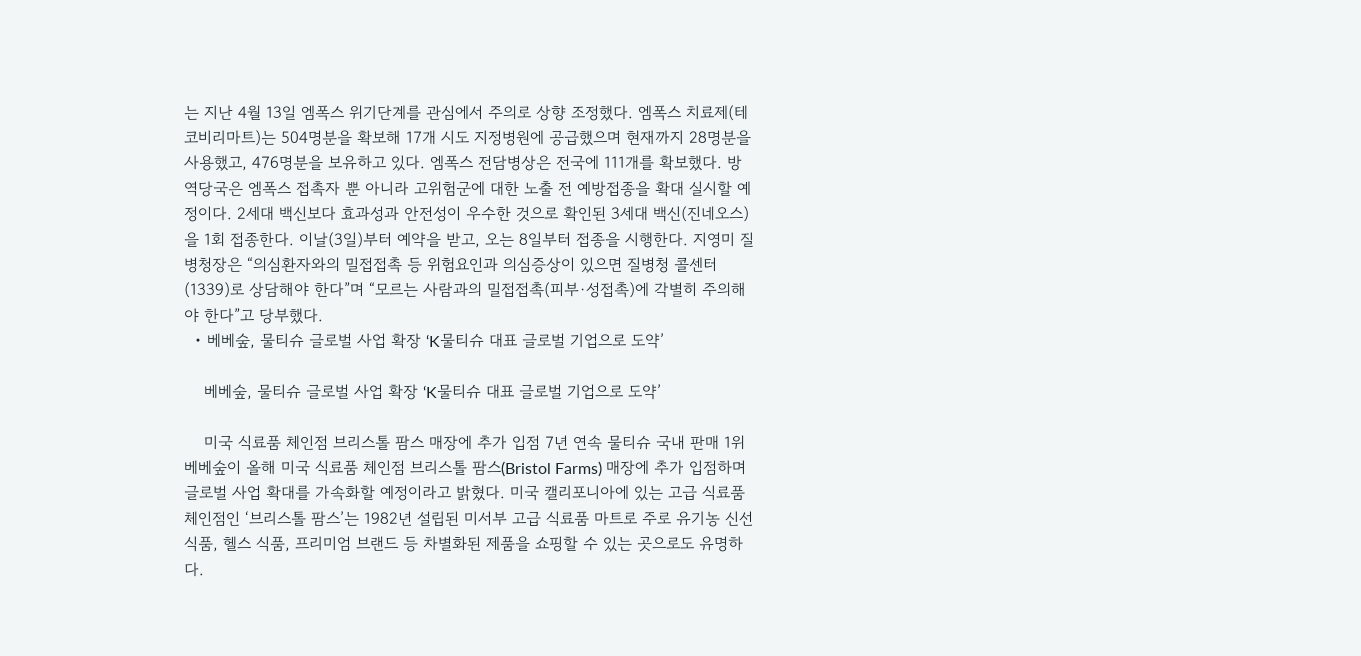는 지난 4월 13일 엠폭스 위기단계를 관심에서 주의로 상향 조정했다. 엠폭스 치료제(테코비리마트)는 504명분을 확보해 17개 시도 지정병원에 공급했으며 현재까지 28명분을 사용했고, 476명분을 보유하고 있다. 엠폭스 전담병상은 전국에 111개를 확보했다. 방역당국은 엠폭스 접촉자 뿐 아니라 고위험군에 대한 노출 전 예방접종을 확대 실시할 예정이다. 2세대 백신보다 효과성과 안전성이 우수한 것으로 확인된 3세대 백신(진네오스)을 1회 접종한다. 이날(3일)부터 예약을 받고, 오는 8일부터 접종을 시행한다. 지영미 질병청장은 “의심환자와의 밀접접촉 등 위험요인과 의심증상이 있으면 질병청 콜센터(1339)로 상담해야 한다”며 “모르는 사람과의 밀접접촉(피부·성접촉)에 각별히 주의해야 한다”고 당부했다.
  • 베베숲, 물티슈 글로벌 사업 확장 ‘K물티슈 대표 글로벌 기업으로 도약’

    베베숲, 물티슈 글로벌 사업 확장 ‘K물티슈 대표 글로벌 기업으로 도약’

    미국 식료품 체인점 브리스톨 팜스 매장에 추가 입점 7년 연속 물티슈 국내 판매 1위 베베숲이 올해 미국 식료품 체인점 브리스톨 팜스(Bristol Farms) 매장에 추가 입점하며 글로벌 사업 확대를 가속화할 예정이라고 밝혔다. 미국 캘리포니아에 있는 고급 식료품 체인점인 ‘브리스톨 팜스’는 1982년 설립된 미서부 고급 식료품 마트로 주로 유기농 신선식품, 헬스 식품, 프리미엄 브랜드 등 차별화된 제품을 쇼핑할 수 있는 곳으로도 유명하다.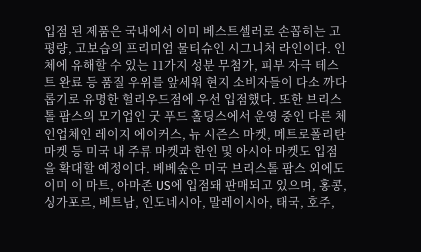입점 된 제품은 국내에서 이미 베스트셀러로 손꼽히는 고평량, 고보습의 프리미엄 물티슈인 시그니처 라인이다. 인체에 유해할 수 있는 11가지 성분 무첨가, 피부 자극 테스트 완료 등 품질 우위를 앞세워 현지 소비자들이 다소 까다롭기로 유명한 헐리우드점에 우선 입점했다. 또한 브리스톨 팜스의 모기업인 굿 푸드 홀딩스에서 운영 중인 다른 체인업체인 레이지 에이커스, 뉴 시즌스 마켓, 메트로폴리탄 마켓 등 미국 내 주류 마켓과 한인 및 아시아 마켓도 입점을 확대할 예정이다. 베베숲은 미국 브리스톨 팜스 외에도 이미 이 마트, 아마존 US에 입점돼 판매되고 있으며, 홍콩, 싱가포르, 베트남, 인도네시아, 말레이시아, 태국, 호주,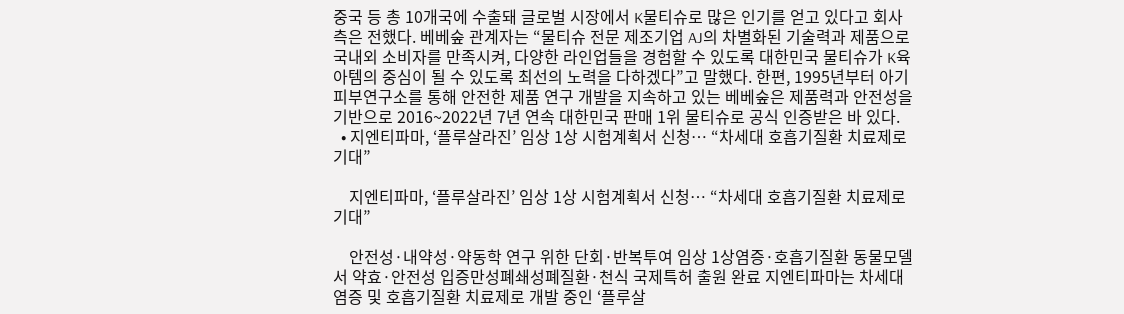중국 등 총 10개국에 수출돼 글로벌 시장에서 K물티슈로 많은 인기를 얻고 있다고 회사 측은 전했다. 베베숲 관계자는 “물티슈 전문 제조기업 AJ의 차별화된 기술력과 제품으로 국내외 소비자를 만족시켜, 다양한 라인업들을 경험할 수 있도록 대한민국 물티슈가 K육아템의 중심이 될 수 있도록 최선의 노력을 다하겠다”고 말했다. 한편, 1995년부터 아기피부연구소를 통해 안전한 제품 연구 개발을 지속하고 있는 베베숲은 제품력과 안전성을 기반으로 2016~2022년 7년 연속 대한민국 판매 1위 물티슈로 공식 인증받은 바 있다.
  • 지엔티파마, ‘플루살라진’ 임상 1상 시험계획서 신청… “차세대 호흡기질환 치료제로 기대”

    지엔티파마, ‘플루살라진’ 임상 1상 시험계획서 신청… “차세대 호흡기질환 치료제로 기대”

    안전성·내약성·약동학 연구 위한 단회·반복투여 임상 1상염증·호흡기질환 동물모델서 약효·안전성 입증만성폐쇄성폐질환·천식 국제특허 출원 완료 지엔티파마는 차세대 염증 및 호흡기질환 치료제로 개발 중인 ‘플루살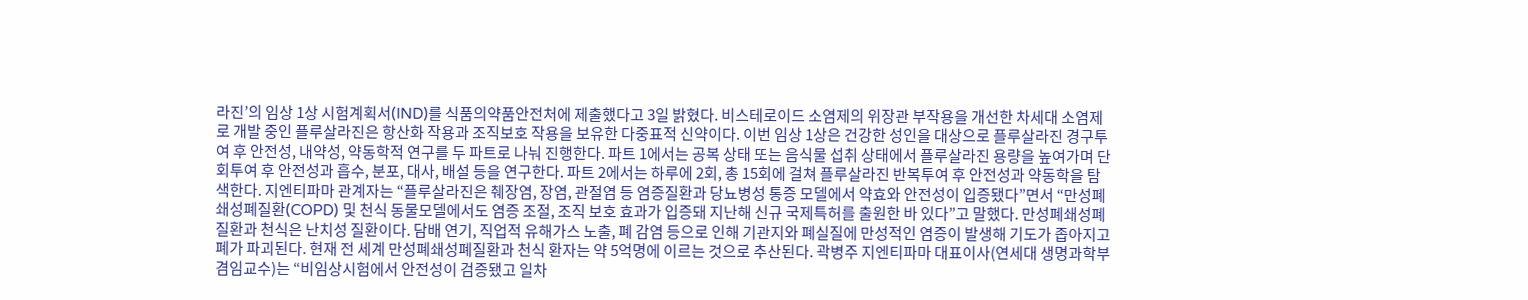라진’의 임상 1상 시험계획서(IND)를 식품의약품안전처에 제출했다고 3일 밝혔다. 비스테로이드 소염제의 위장관 부작용을 개선한 차세대 소염제로 개발 중인 플루살라진은 항산화 작용과 조직보호 작용을 보유한 다중표적 신약이다. 이번 임상 1상은 건강한 성인을 대상으로 플루살라진 경구투여 후 안전성, 내약성, 약동학적 연구를 두 파트로 나눠 진행한다. 파트 1에서는 공복 상태 또는 음식물 섭취 상태에서 플루살라진 용량을 높여가며 단회투여 후 안전성과 흡수, 분포, 대사, 배설 등을 연구한다. 파트 2에서는 하루에 2회, 총 15회에 걸쳐 플루살라진 반복투여 후 안전성과 약동학을 탐색한다. 지엔티파마 관계자는 “플루살라진은 췌장염, 장염, 관절염 등 염증질환과 당뇨병성 통증 모델에서 약효와 안전성이 입증됐다”면서 “만성폐쇄성폐질환(COPD) 및 천식 동물모델에서도 염증 조절, 조직 보호 효과가 입증돼 지난해 신규 국제특허를 출원한 바 있다”고 말했다. 만성폐쇄성폐질환과 천식은 난치성 질환이다. 담배 연기, 직업적 유해가스 노출, 폐 감염 등으로 인해 기관지와 폐실질에 만성적인 염증이 발생해 기도가 좁아지고 폐가 파괴된다. 현재 전 세계 만성폐쇄성폐질환과 천식 환자는 약 5억명에 이르는 것으로 추산된다. 곽병주 지엔티파마 대표이사(연세대 생명과학부 겸임교수)는 “비임상시험에서 안전성이 검증됐고 일차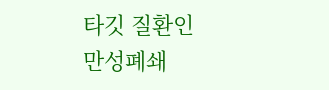타깃 질환인 만성폐쇄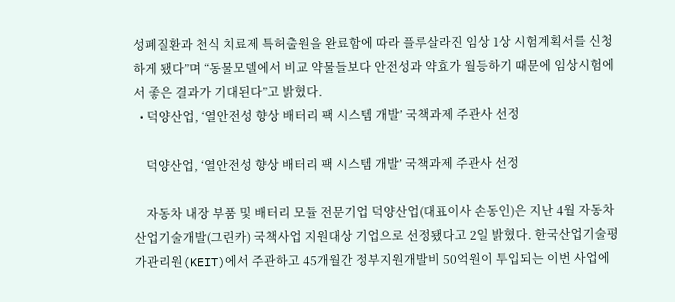성폐질환과 천식 치료제 특허출원을 완료함에 따라 플루살라진 임상 1상 시험계획서를 신청하게 됐다”며 “동물모델에서 비교 약물들보다 안전성과 약효가 월등하기 때문에 임상시험에서 좋은 결과가 기대된다”고 밝혔다.
  • 덕양산업, ‘열안전성 향상 배터리 팩 시스템 개발’ 국책과제 주관사 선정

    덕양산업, ‘열안전성 향상 배터리 팩 시스템 개발’ 국책과제 주관사 선정

    자동차 내장 부품 및 배터리 모듈 전문기업 덕양산업(대표이사 손동인)은 지난 4월 자동차산업기술개발(그린카) 국책사업 지원대상 기업으로 선정됐다고 2일 밝혔다. 한국산업기술평가관리원(KEIT)에서 주관하고 45개월간 정부지원개발비 50억원이 투입되는 이번 사업에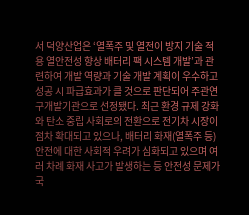서 덕양산업은 ‘열폭주 및 열전이 방지 기술 적용 열안전성 향상 배터리 팩 시스템 개발’과 관련하여 개발 역량과 기술 개발 계획이 우수하고 성공 시 파급효과가 클 것으로 판단되어 주관연구개발기관으로 선정됐다. 최근 환경 규제 강화와 탄소 중립 사회로의 전환으로 전기차 시장이 점차 확대되고 있으나, 배터리 화재(열폭주 등) 안전에 대한 사회적 우려가 심화되고 있으며 여러 차례 화재 사고가 발생하는 등 안전성 문제가 국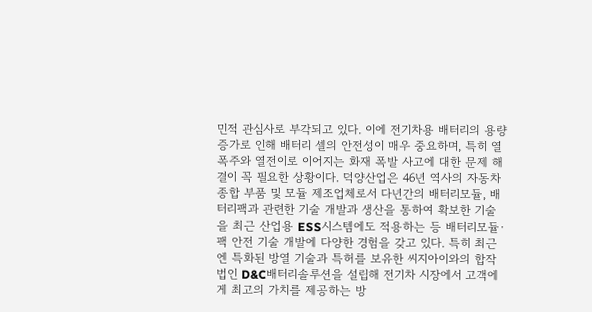민적 관심사로 부각되고 있다. 이에 전기차용 배터리의 용량 증가로 인해 배터리 셀의 안전성이 매우 중요하며, 특히 열폭주와 열전이로 이어지는 화재 폭발 사고에 대한 문제 해결이 꼭 필요한 상황이다. 덕양산업은 46년 역사의 자동차 종합 부품 및 모듈 제조업체로서 다년간의 배터리모듈, 배터리팩과 관련한 기술 개발과 생산을 통하여 확보한 기술을 최근 산업용 ESS시스템에도 적용하는 등 배터리모듈·팩 안전 기술 개발에 다양한 경험을 갖고 있다. 특히 최근엔 특화된 방열 기술과 특허를 보유한 씨지아이와의 합작법인 D&C배터리솔루션을 설립해 전기차 시장에서 고객에게 최고의 가치를 제공하는 방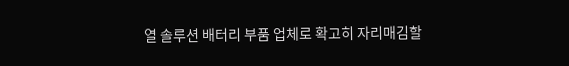열 솔루션 배터리 부품 업체로 확고히 자리매김할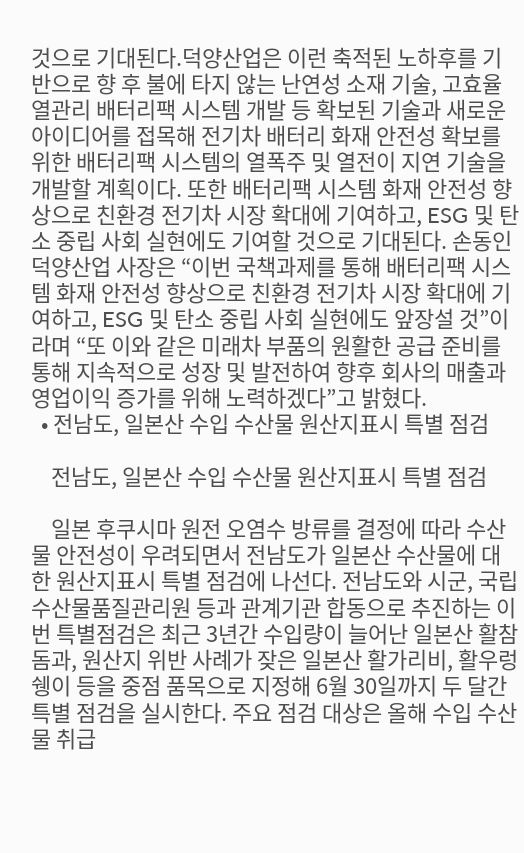것으로 기대된다.덕양산업은 이런 축적된 노하후를 기반으로 향 후 불에 타지 않는 난연성 소재 기술, 고효율 열관리 배터리팩 시스템 개발 등 확보된 기술과 새로운 아이디어를 접목해 전기차 배터리 화재 안전성 확보를 위한 배터리팩 시스템의 열폭주 및 열전이 지연 기술을 개발할 계획이다. 또한 배터리팩 시스템 화재 안전성 향상으로 친환경 전기차 시장 확대에 기여하고, ESG 및 탄소 중립 사회 실현에도 기여할 것으로 기대된다. 손동인 덕양산업 사장은 “이번 국책과제를 통해 배터리팩 시스템 화재 안전성 향상으로 친환경 전기차 시장 확대에 기여하고, ESG 및 탄소 중립 사회 실현에도 앞장설 것”이라며 “또 이와 같은 미래차 부품의 원활한 공급 준비를 통해 지속적으로 성장 및 발전하여 향후 회사의 매출과 영업이익 증가를 위해 노력하겠다”고 밝혔다.
  • 전남도, 일본산 수입 수산물 원산지표시 특별 점검

    전남도, 일본산 수입 수산물 원산지표시 특별 점검

    일본 후쿠시마 원전 오염수 방류를 결정에 따라 수산물 안전성이 우려되면서 전남도가 일본산 수산물에 대한 원산지표시 특별 점검에 나선다. 전남도와 시군, 국립수산물품질관리원 등과 관계기관 합동으로 추진하는 이번 특별점검은 최근 3년간 수입량이 늘어난 일본산 활참돔과, 원산지 위반 사례가 잦은 일본산 활가리비, 활우렁쉥이 등을 중점 품목으로 지정해 6월 30일까지 두 달간 특별 점검을 실시한다. 주요 점검 대상은 올해 수입 수산물 취급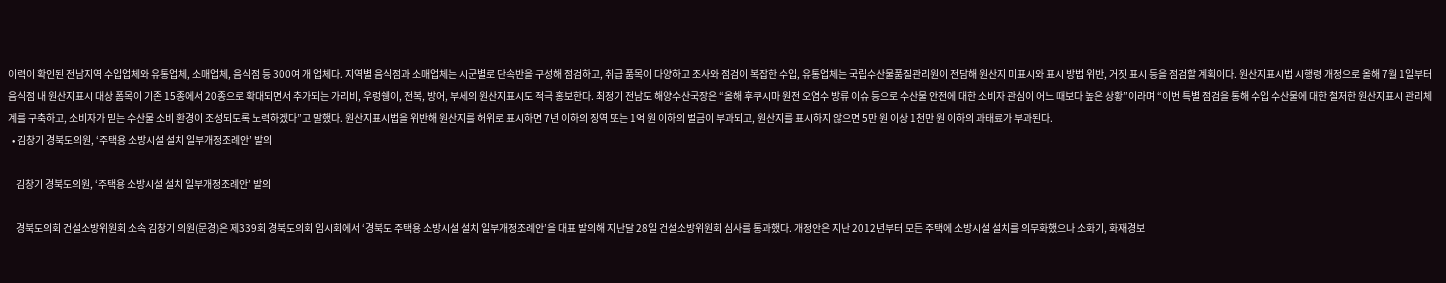이력이 확인된 전남지역 수입업체와 유통업체, 소매업체, 음식점 등 300여 개 업체다. 지역별 음식점과 소매업체는 시군별로 단속반을 구성해 점검하고, 취급 품목이 다양하고 조사와 점검이 복잡한 수입, 유통업체는 국립수산물품질관리원이 전담해 원산지 미표시와 표시 방법 위반, 거짓 표시 등을 점검할 계획이다. 원산지표시법 시행령 개정으로 올해 7월 1일부터 음식점 내 원산지표시 대상 폼목이 기존 15종에서 20종으로 확대되면서 추가되는 가리비, 우렁쉥이, 전복, 방어, 부세의 원산지표시도 적극 홍보한다. 최정기 전남도 해양수산국장은 “올해 후쿠시마 원전 오염수 방류 이슈 등으로 수산물 안전에 대한 소비자 관심이 어느 때보다 높은 상황”이라며 “이번 특별 점검을 통해 수입 수산물에 대한 철저한 원산지표시 관리체계를 구축하고, 소비자가 믿는 수산물 소비 환경이 조성되도록 노력하겠다”고 말했다. 원산지표시법을 위반해 원산지를 허위로 표시하면 7년 이하의 징역 또는 1억 원 이하의 벌금이 부과되고, 원산지를 표시하지 않으면 5만 원 이상 1천만 원 이하의 과태료가 부과된다.
  • 김창기 경북도의원, ‘주택용 소방시설 설치 일부개정조례안’ 발의

    김창기 경북도의원, ‘주택용 소방시설 설치 일부개정조례안’ 발의

    경북도의회 건설소방위원회 소속 김창기 의원(문경)은 제339회 경북도의회 임시회에서 ‘경북도 주택용 소방시설 설치 일부개정조례안’을 대표 발의해 지난달 28일 건설소방위원회 심사를 통과했다. 개정안은 지난 2012년부터 모든 주택에 소방시설 설치를 의무화했으나 소화기, 화재경보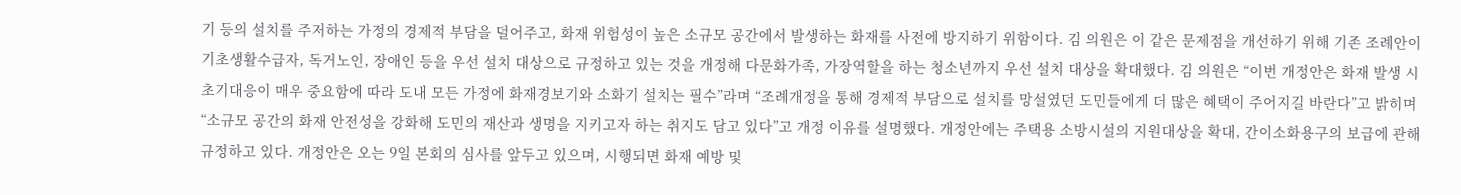기 등의 설치를 주저하는 가정의 경제적 부담을 덜어주고, 화재 위험성이 높은 소규모 공간에서 발생하는 화재를 사전에 방지하기 위함이다. 김 의원은 이 같은 문제점을 개선하기 위해 기존 조례안이 기초생활수급자, 독거노인, 장애인 등을 우선 설치 대상으로 규정하고 있는 것을 개정해 다문화가족, 가장역할을 하는 청소년까지 우선 설치 대상을 확대했다. 김 의원은 “이번 개정안은 화재 발생 시 초기대응이 매우 중요함에 따라 도내 모든 가정에 화재경보기와 소화기 설치는 필수”라며 “조례개정을 통해 경제적 부담으로 설치를 망설였던 도민들에게 더 많은 혜택이 주어지길 바란다”고 밝히며 “소규모 공간의 화재 안전성을 강화해 도민의 재산과 생명을 지키고자 하는 취지도 담고 있다”고 개정 이유를 설명했다. 개정안에는 주택용 소방시설의 지원대상을 확대, 간이소화용구의 보급에 관해 규정하고 있다. 개정안은 오는 9일 본회의 심사를 앞두고 있으며, 시행되면 화재 예방 및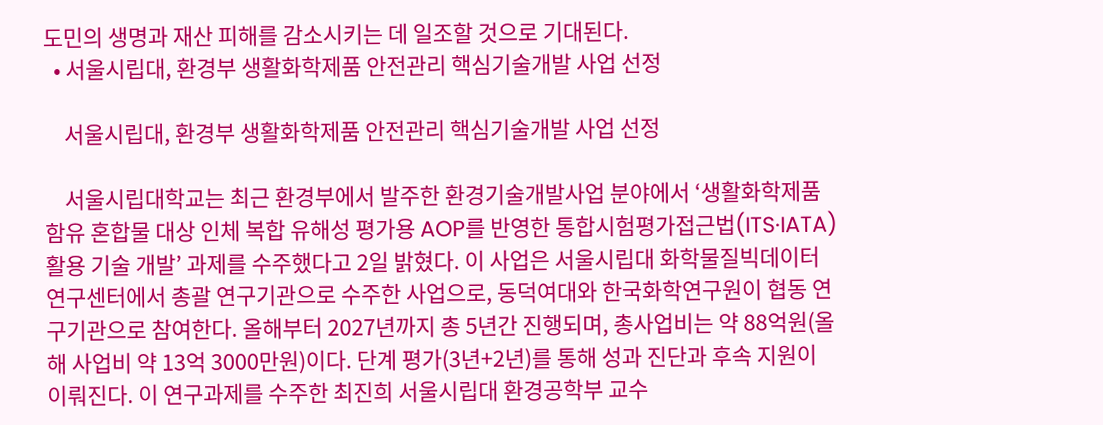도민의 생명과 재산 피해를 감소시키는 데 일조할 것으로 기대된다.
  • 서울시립대, 환경부 생활화학제품 안전관리 핵심기술개발 사업 선정

    서울시립대, 환경부 생활화학제품 안전관리 핵심기술개발 사업 선정

    서울시립대학교는 최근 환경부에서 발주한 환경기술개발사업 분야에서 ‘생활화학제품 함유 혼합물 대상 인체 복합 유해성 평가용 AOP를 반영한 통합시험평가접근법(ITS·IATA) 활용 기술 개발’ 과제를 수주했다고 2일 밝혔다. 이 사업은 서울시립대 화학물질빅데이터연구센터에서 총괄 연구기관으로 수주한 사업으로, 동덕여대와 한국화학연구원이 협동 연구기관으로 참여한다. 올해부터 2027년까지 총 5년간 진행되며, 총사업비는 약 88억원(올해 사업비 약 13억 3000만원)이다. 단계 평가(3년+2년)를 통해 성과 진단과 후속 지원이 이뤄진다. 이 연구과제를 수주한 최진희 서울시립대 환경공학부 교수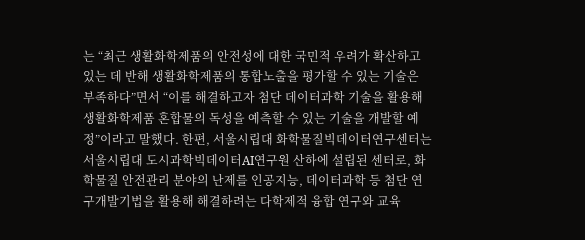는 “최근 생활화학제품의 안전성에 대한 국민적 우려가 확산하고 있는 데 반해 생활화학제품의 통합노출을 평가할 수 있는 기술은 부족하다”면서 “이를 해결하고자 첨단 데이터과학 기술을 활용해 생활화학제품 혼합물의 독성을 예측할 수 있는 기술을 개발할 예정”이라고 말했다. 한편, 서울시립대 화학물질빅데이터연구센터는 서울시립대 도시과학빅데이터AI연구원 산하에 설립된 센터로, 화학물질 안전관리 분야의 난제를 인공지능, 데이터과학 등 첨단 연구개발기법을 활용해 해결하려는 다학제적 융합 연구와 교육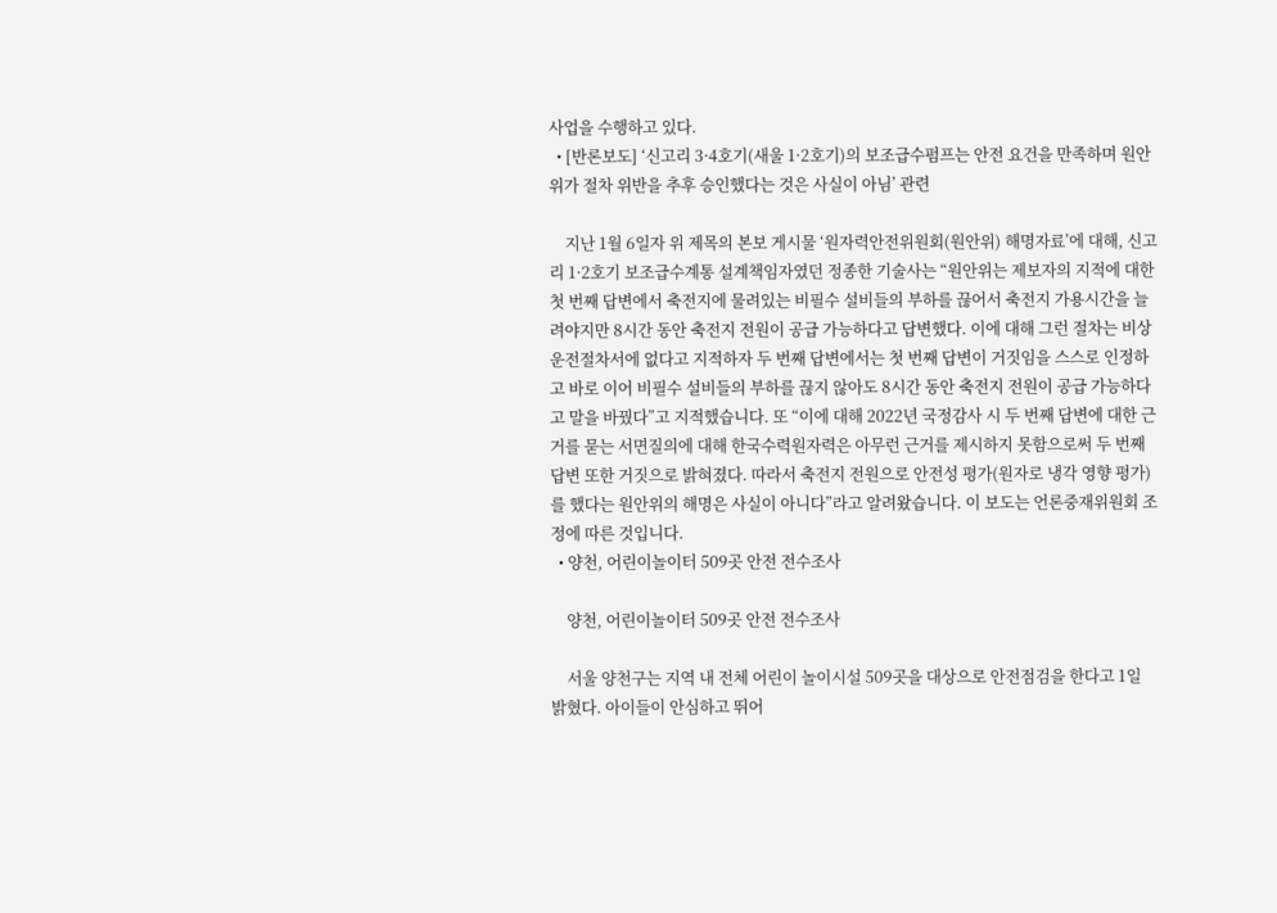사업을 수행하고 있다.
  • [반론보도] ‘신고리 3·4호기(새울 1·2호기)의 보조급수펌프는 안전 요건을 만족하며 원안위가 절차 위반을 추후 승인했다는 것은 사실이 아님’ 관련

    지난 1월 6일자 위 제목의 본보 게시물 ‘원자력안전위원회(원안위) 해명자료’에 대해, 신고리 1·2호기 보조급수계통 설계책임자였던 정종한 기술사는 “원안위는 제보자의 지적에 대한 첫 번째 답변에서 축전지에 물려있는 비필수 설비들의 부하를 끊어서 축전지 가용시간을 늘려야지만 8시간 동안 축전지 전원이 공급 가능하다고 답변했다. 이에 대해 그런 절차는 비상운전절차서에 없다고 지적하자 두 번째 답변에서는 첫 번째 답변이 거짓임을 스스로 인정하고 바로 이어 비필수 설비들의 부하를 끊지 않아도 8시간 동안 축전지 전원이 공급 가능하다고 말을 바꿨다”고 지적했습니다. 또 “이에 대해 2022년 국정감사 시 두 번째 답변에 대한 근거를 묻는 서면질의에 대해 한국수력원자력은 아무런 근거를 제시하지 못함으로써 두 번째 답변 또한 거짓으로 밝혀졌다. 따라서 축전지 전원으로 안전성 평가(원자로 냉각 영향 평가)를 했다는 원안위의 해명은 사실이 아니다”라고 알려왔습니다. 이 보도는 언론중재위원회 조정에 따른 것입니다.
  • 양천, 어린이놀이터 509곳 안전 전수조사

    양천, 어린이놀이터 509곳 안전 전수조사

    서울 양천구는 지역 내 전체 어린이 놀이시설 509곳을 대상으로 안전점검을 한다고 1일 밝혔다. 아이들이 안심하고 뛰어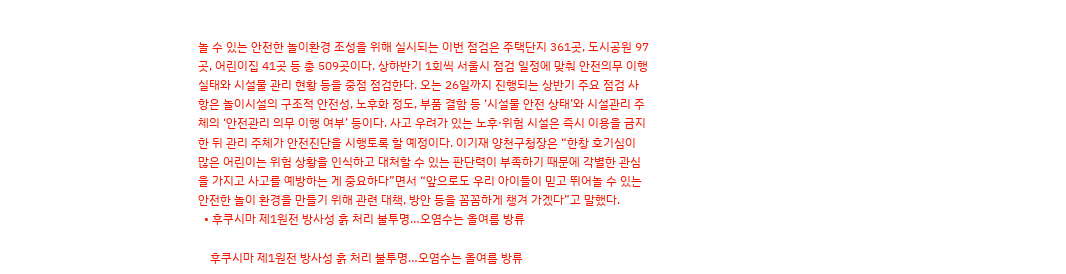놀 수 있는 안전한 놀이환경 조성을 위해 실시되는 이번 점검은 주택단지 361곳, 도시공원 97곳, 어린이집 41곳 등 총 509곳이다. 상하반기 1회씩 서울시 점검 일정에 맞춰 안전의무 이행 실태와 시설물 관리 현황 등을 중점 점검한다. 오는 26일까지 진행되는 상반기 주요 점검 사항은 놀이시설의 구조적 안전성, 노후화 정도, 부품 결함 등 ‘시설물 안전 상태’와 시설관리 주체의 ‘안전관리 의무 이행 여부’ 등이다. 사고 우려가 있는 노후·위험 시설은 즉시 이용을 금지한 뒤 관리 주체가 안전진단을 시행토록 할 예정이다. 이기재 양천구청장은 “한창 호기심이 많은 어린이는 위험 상황을 인식하고 대처할 수 있는 판단력이 부족하기 때문에 각별한 관심을 가지고 사고를 예방하는 게 중요하다”면서 “앞으로도 우리 아이들이 믿고 뛰어놀 수 있는 안전한 놀이 환경을 만들기 위해 관련 대책, 방안 등을 꼼꼼하게 챙겨 가겠다”고 말했다.
  • 후쿠시마 제1원전 방사성 흙 처리 불투명…오염수는 올여름 방류

    후쿠시마 제1원전 방사성 흙 처리 불투명…오염수는 올여름 방류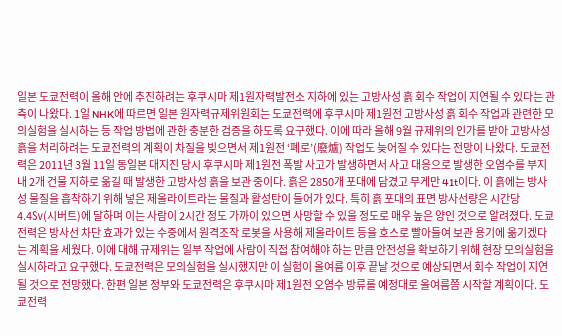일본 도쿄전력이 올해 안에 추진하려는 후쿠시마 제1원자력발전소 지하에 있는 고방사성 흙 회수 작업이 지연될 수 있다는 관측이 나왔다. 1일 NHK에 따르면 일본 원자력규제위원회는 도쿄전력에 후쿠시마 제1원전 고방사성 흙 회수 작업과 관련한 모의실험을 실시하는 등 작업 방법에 관한 충분한 검증을 하도록 요구했다. 이에 따라 올해 9월 규제위의 인가를 받아 고방사성 흙을 처리하려는 도쿄전력의 계획이 차질을 빚으면서 제1원전 ‘폐로’(廢爐) 작업도 늦어질 수 있다는 전망이 나왔다. 도쿄전력은 2011년 3월 11일 동일본 대지진 당시 후쿠시마 제1원전 폭발 사고가 발생하면서 사고 대응으로 발생한 오염수를 부지 내 2개 건물 지하로 옮길 때 발생한 고방사성 흙을 보관 중이다. 흙은 2850개 포대에 담겼고 무게만 41t이다. 이 흙에는 방사성 물질을 흡착하기 위해 넣은 제올라이트라는 물질과 활성탄이 들어가 있다. 특히 흙 포대의 표면 방사선량은 시간당 4.4㏜(시버트)에 달하며 이는 사람이 2시간 정도 가까이 있으면 사망할 수 있을 정도로 매우 높은 양인 것으로 알려졌다. 도쿄전력은 방사선 차단 효과가 있는 수중에서 원격조작 로봇을 사용해 제올라이트 등을 호스로 빨아들여 보관 용기에 옮기겠다는 계획을 세웠다. 이에 대해 규제위는 일부 작업에 사람이 직접 참여해야 하는 만큼 안전성을 확보하기 위해 현장 모의실험을 실시하라고 요구했다. 도쿄전력은 모의실험을 실시했지만 이 실험이 올여름 이후 끝날 것으로 예상되면서 회수 작업이 지연될 것으로 전망했다. 한편 일본 정부와 도쿄전력은 후쿠시마 제1원전 오염수 방류를 예정대로 올여름쯤 시작할 계획이다. 도쿄전력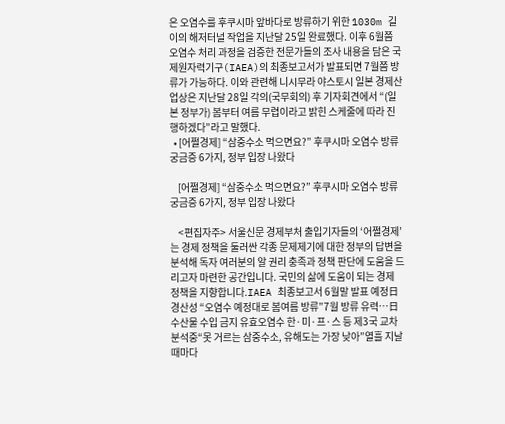은 오염수를 후쿠시마 앞바다로 방류하기 위한 1030m 길이의 해저터널 작업을 지난달 25일 완료했다. 이후 6월쯤 오염수 처리 과정을 검증한 전문가들의 조사 내용을 담은 국제원자력기구(IAEA)의 최종보고서가 발표되면 7월쯤 방류가 가능하다. 이와 관련해 니시무라 야스토시 일본 경제산업상은 지난달 28일 각의(국무회의) 후 기자회견에서 “(일본 정부가) 봄부터 여름 무렵이라고 밝힌 스케줄에 따라 진행하겠다”라고 말했다.
  • [어쩔경제] “삼중수소 먹으면요?” 후쿠시마 오염수 방류 궁금증 6가지, 정부 입장 나왔다

    [어쩔경제] “삼중수소 먹으면요?” 후쿠시마 오염수 방류 궁금증 6가지, 정부 입장 나왔다

    <편집자주> 서울신문 경제부처 출입기자들의 ‘어쩔경제’는 경제 정책을 둘러싼 각종 문제제기에 대한 정부의 답변을 분석해 독자 여러분의 알 권리 충족과 정책 판단에 도움을 드리고자 마련한 공간입니다. 국민의 삶에 도움이 되는 경제 정책을 지향합니다.IAEA 최종보고서 6월말 발표 예정日경산성 “오염수 예정대로 봄여름 방류”7월 방류 유력…日수산물 수입 금지 유효오염수 한·미·프·스 등 제3국 교차분석중“못 거르는 삼중수소, 유해도는 가장 낮아”열흘 지날 때마다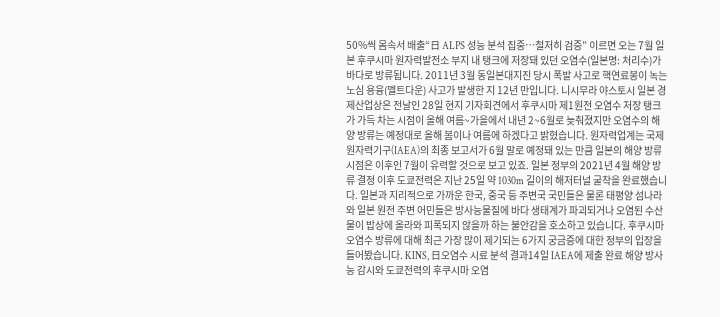50%씩 몸속서 배출“日 ALPS 성능 분석 집중…철저히 검증” 이르면 오는 7월 일본 후쿠시마 원자력발전소 부지 내 탱크에 저장돼 있던 오염수(일본명: 처리수)가 바다로 방류됩니다. 2011년 3월 동일본대지진 당시 폭발 사고로 핵연료봉이 녹는 노심 용융(멜트다운) 사고가 발생한 지 12년 만입니다. 니시무라 야스토시 일본 경제산업상은 전날인 28일 현지 기자회견에서 후쿠시마 제1원전 오염수 저장 탱크가 가득 차는 시점이 올해 여름~가을에서 내년 2~6월로 늦춰졌지만 오염수의 해양 방류는 예정대로 올해 봄이나 여름에 하겠다고 밝혔습니다. 원자력업계는 국제원자력기구(IAEA)의 최종 보고서가 6월 말로 예정돼 있는 만큼 일본의 해양 방류 시점은 이후인 7월이 유력할 것으로 보고 있죠. 일본 정부의 2021년 4월 해양 방류 결정 이후 도쿄전력은 지난 25일 약 1030m 길이의 해저터널 굴착을 완료했습니다. 일본과 지리적으로 가까운 한국, 중국 등 주변국 국민들은 물론 태평양 섬나라와 일본 원전 주변 어민들은 방사능물질에 바다 생태계가 파괴되거나 오염된 수산물이 밥상에 올라와 피폭되지 않을까 하는 불안감을 호소하고 있습니다. 후쿠시마 오염수 방류에 대해 최근 가장 많이 제기되는 6가지 궁금증에 대한 정부의 입장을 들어봤습니다. KINS, 日오염수 시료 분석 결과14일 IAEA에 제출 완료 해양 방사능 감시와 도쿄전력의 후쿠시마 오염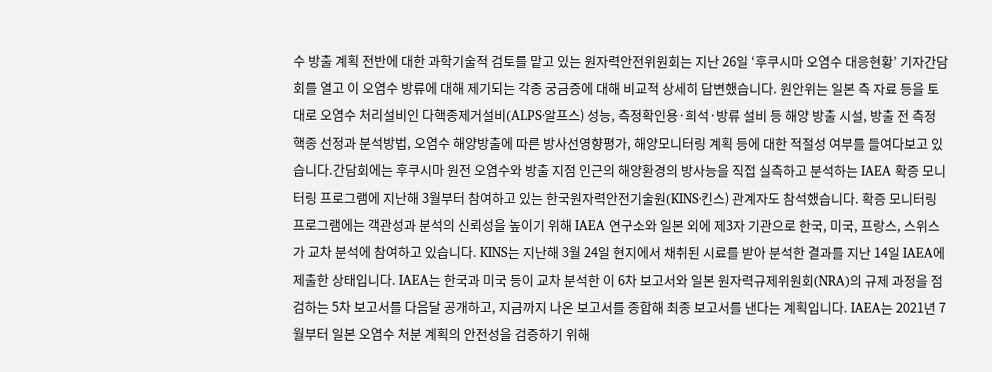수 방출 계획 전반에 대한 과학기술적 검토를 맡고 있는 원자력안전위원회는 지난 26일 ‘후쿠시마 오염수 대응현황’ 기자간담회를 열고 이 오염수 방류에 대해 제기되는 각종 궁금증에 대해 비교적 상세히 답변했습니다. 원안위는 일본 측 자료 등을 토대로 오염수 처리설비인 다핵종제거설비(ALPS·알프스) 성능, 측정확인용·희석·방류 설비 등 해양 방출 시설, 방출 전 측정 핵종 선정과 분석방법, 오염수 해양방출에 따른 방사선영향평가, 해양모니터링 계획 등에 대한 적절성 여부를 들여다보고 있습니다.간담회에는 후쿠시마 원전 오염수와 방출 지점 인근의 해양환경의 방사능을 직접 실측하고 분석하는 IAEA 확증 모니터링 프로그램에 지난해 3월부터 참여하고 있는 한국원자력안전기술원(KINS·킨스) 관계자도 참석했습니다. 확증 모니터링 프로그램에는 객관성과 분석의 신뢰성을 높이기 위해 IAEA 연구소와 일본 외에 제3자 기관으로 한국, 미국, 프랑스, 스위스가 교차 분석에 참여하고 있습니다. KINS는 지난해 3월 24일 현지에서 채취된 시료를 받아 분석한 결과를 지난 14일 IAEA에 제출한 상태입니다. IAEA는 한국과 미국 등이 교차 분석한 이 6차 보고서와 일본 원자력규제위원회(NRA)의 규제 과정을 점검하는 5차 보고서를 다음달 공개하고, 지금까지 나온 보고서를 종합해 최종 보고서를 낸다는 계획입니다. IAEA는 2021년 7월부터 일본 오염수 처분 계획의 안전성을 검증하기 위해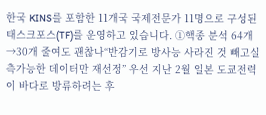한국 KINS를 포함한 11개국 국제전문가 11명으로 구성된 태스크포스(TF)를 운영하고 있습니다. ①핵종 분석 64개→30개 줄여도 괜찮나“반감기로 방사능 사라진 것 빼고실측가능한 데이터만 재선정” 우선 지난 2월 일본 도쿄전력이 바다로 방류하려는 후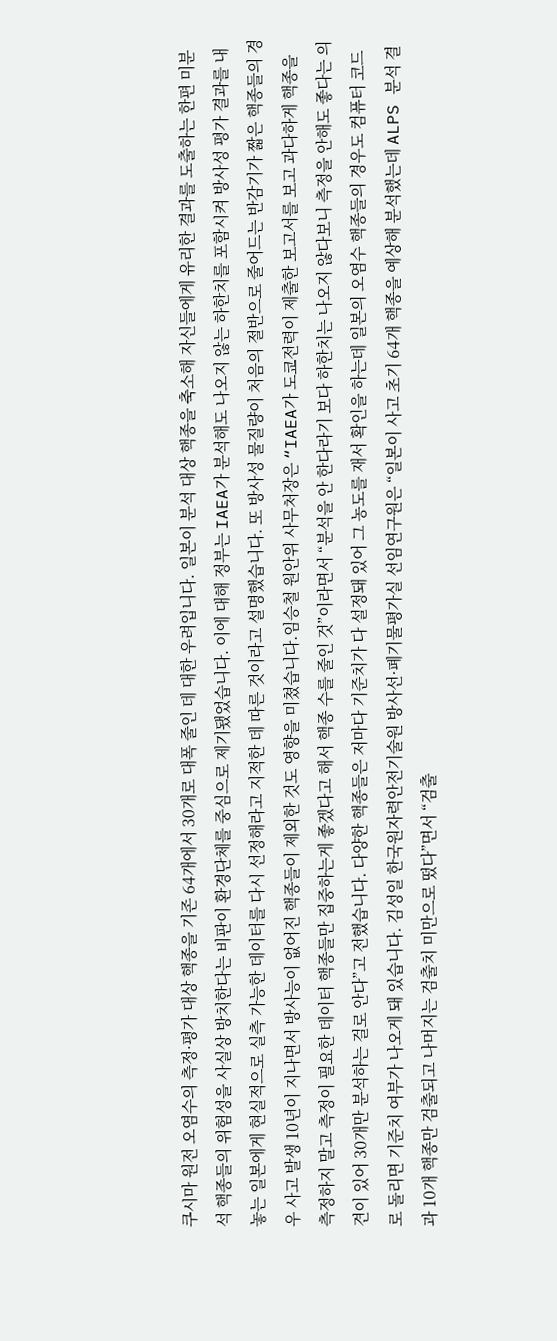쿠시마 원전 오염수의 측정·평가 대상 핵종을 기존 64개에서 30개로 대폭 줄인 데 대한 우려입니다. 일본이 분석 대상 핵종을 축소해 자신들에게 유리한 결과를 도출하는 한편 미분석 핵종들의 위험성을 사실상 방치한다는 비판이 환경단체를 중심으로 제기됐었습니다. 이에 대해 정부는 IAEA가 분석해도 나오지 않는 하한치를 포함시켜 방사성 평가 결과를 내놓는 일본에게 현실적으로 실측 가능한 데이터를 다시 선정해라고 지적한 데 따른 것이라고 설명했습니다. 또 방사성 물질량이 처음의 절반으로 줄어드는 반감기가 짧은 핵종들의 경우 사고 발생 10년이 지나면서 방사능이 없어진 핵종들이 제외한 것도 영향을 미쳤습니다.임승철 원안위 사무처장은 “IAEA가 도쿄전력이 제출한 보고서를 보고 과다하게 핵종을 측정하지 말고 측정이 필요한 데이터 핵종들만 집중하는게 좋겠다고 해서 핵종 수를 줄인 것”이라면서 “분석을 안 한다라기 보다 하한치는 나오지 않다보니 측정을 안해도 좋다는 의견이 있어 30개만 분석하는 걸로 안다”고 전했습니다. 다양한 핵종들은 저마다 기준치가 다 설정돼 있어 그 농도를 재서 확인을 하는데 일본의 오염수 핵종들의 경우도 컴퓨터 코드로 돌리면 기준치 여부가 나오게 돼 있습니다. 김성일 한국원자력안전기술원 방사선·폐기물평가실 선임연구원은 “일본이 사고 초기 64개 핵종을 예상해 분석했는데 ALPS 분석 결과 10개 핵종만 검출되고 나머지는 검출치 미만으로 떴다”면서 “검출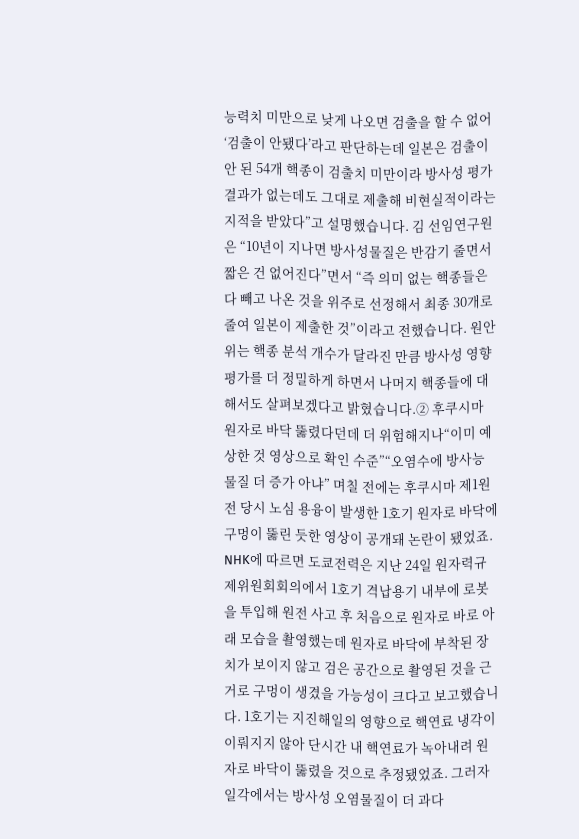능력치 미만으로 낮게 나오면 검출을 할 수 없어 ‘검출이 안됐다’라고 판단하는데 일본은 검출이 안 된 54개 핵종이 검출치 미만이라 방사성 평가 결과가 없는데도 그대로 제출해 비현실적이라는 지적을 받았다”고 설명했습니다. 김 선임연구원은 “10년이 지나면 방사성물질은 반감기 줄면서 짧은 건 없어진다”면서 “즉 의미 없는 핵종들은 다 빼고 나온 것을 위주로 선정해서 최종 30개로 줄여 일본이 제출한 것”이라고 전했습니다. 원안위는 핵종 분석 개수가 달라진 만큼 방사성 영향평가를 더 정밀하게 하면서 나머지 핵종들에 대해서도 살펴보겠다고 밝혔습니다.② 후쿠시마 원자로 바닥 뚫렸다던데 더 위험해지나“이미 예상한 것 영상으로 확인 수준”“오염수에 방사능 물질 더 증가 아냐” 며칠 전에는 후쿠시마 제1원전 당시 노심 용융이 발생한 1호기 원자로 바닥에 구멍이 뚫린 듯한 영상이 공개돼 논란이 됐었죠. NHK에 따르면 도쿄전력은 지난 24일 원자력규제위원회회의에서 1호기 격납용기 내부에 로봇을 투입해 원전 사고 후 처음으로 원자로 바로 아래 모습을 촬영했는데 원자로 바닥에 부착된 장치가 보이지 않고 검은 공간으로 촬영된 것을 근거로 구멍이 생겼을 가능성이 크다고 보고했습니다. 1호기는 지진해일의 영향으로 핵연료 냉각이 이뤄지지 않아 단시간 내 핵연료가 녹아내려 원자로 바닥이 뚫렸을 것으로 추정됐었죠. 그러자 일각에서는 방사성 오염물질이 더 과다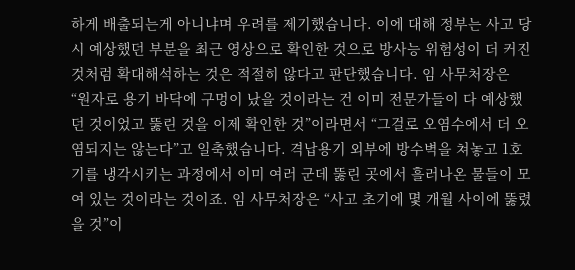하게 배출되는게 아니냐며 우려를 제기했습니다. 이에 대해 정부는 사고 당시 예상했던 부분을 최근 영상으로 확인한 것으로 방사능 위험성이 더 커진 것처럼 확대해석하는 것은 적절히 않다고 판단했습니다. 임 사무처장은 “원자로 용기 바닥에 구멍이 났을 것이라는 건 이미 전문가들이 다 예상했던 것이었고 뚫린 것을 이제 확인한 것”이라면서 “그걸로 오염수에서 더 오염되지는 않는다”고 일축했습니다. 격납용기 외부에 방수벽을 쳐놓고 1호기를 냉각시키는 과정에서 이미 여러 군데 뚫린 곳에서 흘러나온 물들이 모여 있는 것이라는 것이죠. 임 사무처장은 “사고 초기에 몇 개월 사이에 뚫렸을 것”이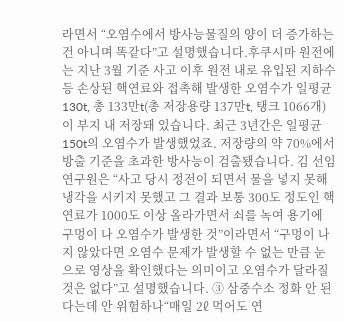라면서 “오염수에서 방사능물질의 양이 더 증가하는 건 아니며 똑같다”고 설명했습니다.후쿠시마 원전에는 지난 3월 기준 사고 이후 원전 내로 유입된 지하수 등 손상된 핵연료와 접촉해 발생한 오염수가 일평균 130t, 총 133만t(총 저장용량 137만t, 탱크 1066개)이 부지 내 저장돼 있습니다. 최근 3년간은 일평균 150t의 오염수가 발생했었죠. 저장량의 약 70%에서 방출 기준을 초과한 방사능이 검출됐습니다. 김 선임연구원은 “사고 당시 정전이 되면서 물을 넣지 못해 냉각을 시키지 못했고 그 결과 보통 300도 정도인 핵연료가 1000도 이상 올라가면서 쇠를 녹여 용기에 구멍이 나 오염수가 발생한 것”이라면서 “구멍이 나지 않았다면 오염수 문제가 발생할 수 없는 만큼 눈으로 영상을 확인했다는 의미이고 오염수가 달라질 것은 없다”고 설명했습니다. ③ 삼중수소 정화 안 된다는데 안 위험하나“매일 2ℓ 먹어도 연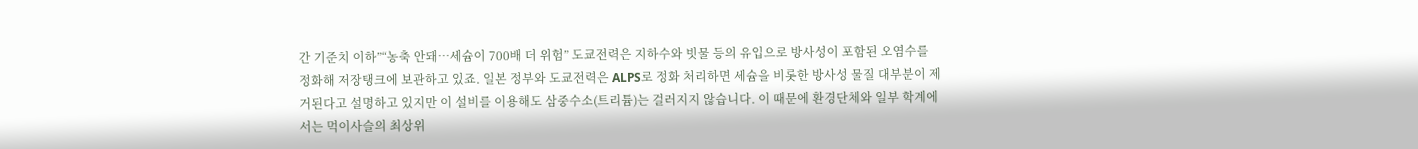간 기준치 이하”“농축 안돼…세슘이 700배 더 위험” 도쿄전력은 지하수와 빗물 등의 유입으로 방사성이 포함된 오염수를 정화해 저장탱크에 보관하고 있죠. 일본 정부와 도쿄전력은 ALPS로 정화 처리하면 세슘을 비롯한 방사성 물질 대부분이 제거된다고 설명하고 있지만 이 설비를 이용해도 삼중수소(트리튬)는 걸러지지 않습니다. 이 때문에 환경단체와 일부 학계에서는 먹이사슬의 최상위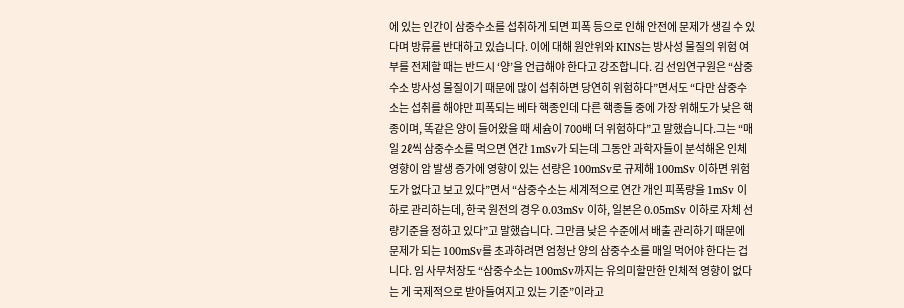에 있는 인간이 삼중수소를 섭취하게 되면 피폭 등으로 인해 안전에 문제가 생길 수 있다며 방류를 반대하고 있습니다. 이에 대해 원안위와 KINS는 방사성 물질의 위험 여부를 전제할 때는 반드시 ‘양’을 언급해야 한다고 강조합니다. 김 선임연구원은 “삼중수소 방사성 물질이기 때문에 많이 섭취하면 당연히 위험하다”면서도 “다만 삼중수소는 섭취를 해야만 피폭되는 베타 핵종인데 다른 핵종들 중에 가장 위해도가 낮은 핵종이며, 똑같은 양이 들어왔을 때 세슘이 700배 더 위험하다”고 말했습니다.그는 “매일 2ℓ씩 삼중수소를 먹으면 연간 1mSv가 되는데 그동안 과학자들이 분석해온 인체 영향이 암 발생 증가에 영향이 있는 선량은 100mSv로 규제해 100mSv 이하면 위험도가 없다고 보고 있다”면서 “삼중수소는 세계적으로 연간 개인 피폭량을 1mSv 이하로 관리하는데, 한국 원전의 경우 0.03mSv 이하, 일본은 0.05mSv 이하로 자체 선량기준을 정하고 있다”고 말했습니다. 그만큼 낮은 수준에서 배출 관리하기 때문에 문제가 되는 100mSv를 초과하려면 엄청난 양의 삼중수소를 매일 먹어야 한다는 겁니다. 임 사무처장도 “삼중수소는 100mSv까지는 유의미할만한 인체적 영향이 없다는 게 국제적으로 받아들여지고 있는 기준”이라고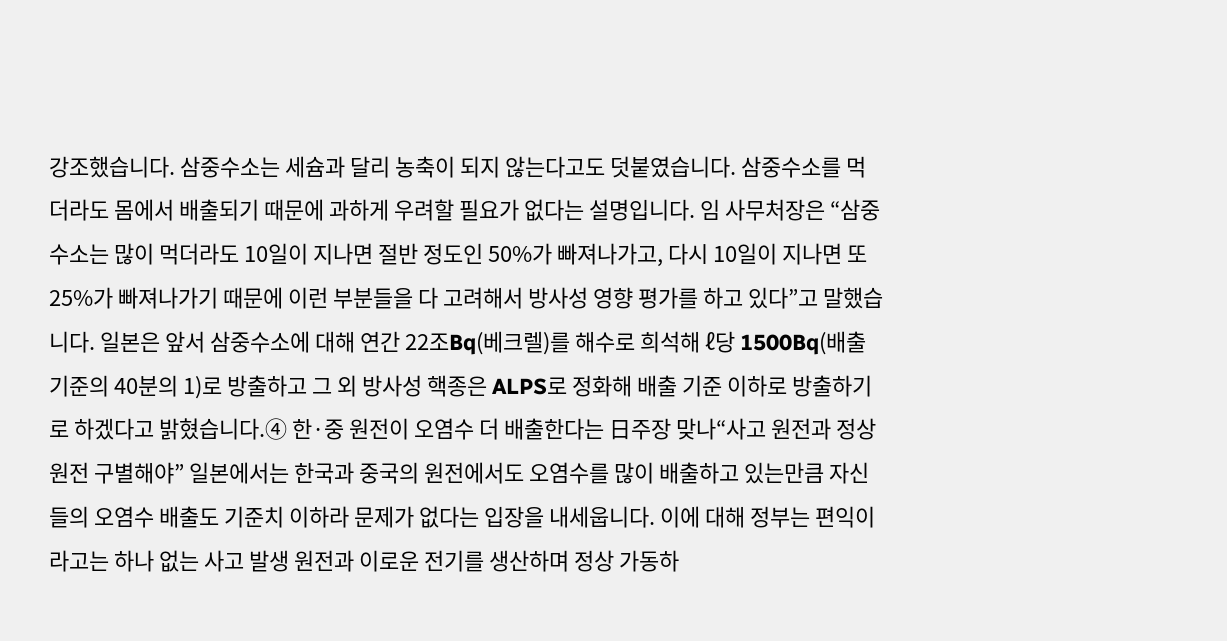강조했습니다. 삼중수소는 세슘과 달리 농축이 되지 않는다고도 덧붙였습니다. 삼중수소를 먹더라도 몸에서 배출되기 때문에 과하게 우려할 필요가 없다는 설명입니다. 임 사무처장은 “삼중수소는 많이 먹더라도 10일이 지나면 절반 정도인 50%가 빠져나가고, 다시 10일이 지나면 또 25%가 빠져나가기 때문에 이런 부분들을 다 고려해서 방사성 영향 평가를 하고 있다”고 말했습니다. 일본은 앞서 삼중수소에 대해 연간 22조Bq(베크렐)를 해수로 희석해 ℓ당 1500Bq(배출기준의 40분의 1)로 방출하고 그 외 방사성 핵종은 ALPS로 정화해 배출 기준 이하로 방출하기로 하겠다고 밝혔습니다.④ 한·중 원전이 오염수 더 배출한다는 日주장 맞나“사고 원전과 정상 원전 구별해야” 일본에서는 한국과 중국의 원전에서도 오염수를 많이 배출하고 있는만큼 자신들의 오염수 배출도 기준치 이하라 문제가 없다는 입장을 내세웁니다. 이에 대해 정부는 편익이라고는 하나 없는 사고 발생 원전과 이로운 전기를 생산하며 정상 가동하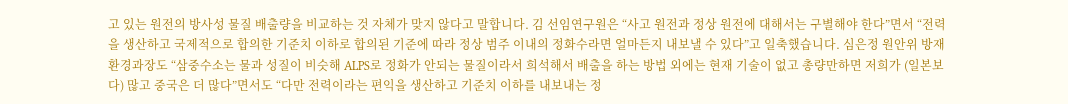고 있는 원전의 방사성 물질 배출량을 비교하는 것 자체가 맞지 않다고 말합니다. 김 선임연구원은 “사고 원전과 정상 원전에 대해서는 구별해야 한다”면서 “전력을 생산하고 국제적으로 합의한 기준치 이하로 합의된 기준에 따라 정상 범주 이내의 정화수라면 얼마든지 내보낼 수 있다”고 일축했습니다. 심은정 원안위 방재환경과장도 “삼중수소는 물과 성질이 비슷해 ALPS로 정화가 안되는 물질이라서 희석해서 배출을 하는 방법 외에는 현재 기술이 없고 총량만하면 저희가 (일본보다) 많고 중국은 더 많다”면서도 “다만 전력이라는 편익을 생산하고 기준치 이하를 내보내는 정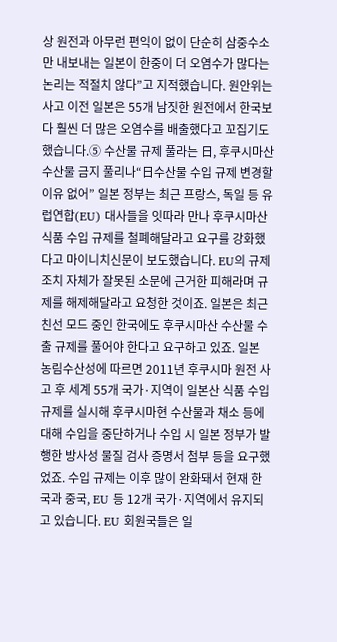상 원전과 아무런 편익이 없이 단순히 삼중수소만 내보내는 일본이 한중이 더 오염수가 많다는 논리는 적절치 않다”고 지적했습니다. 원안위는 사고 이전 일본은 55개 남짓한 원전에서 한국보다 훨씬 더 많은 오염수를 배출했다고 꼬집기도 했습니다.⑤ 수산물 규제 풀라는 日, 후쿠시마산 수산물 금지 풀리나“日수산물 수입 규제 변경할 이유 없어” 일본 정부는 최근 프랑스, 독일 등 유럽연합(EU) 대사들을 잇따라 만나 후쿠시마산 식품 수입 규제를 철폐해달라고 요구를 강화했다고 마이니치신문이 보도했습니다. EU의 규제 조치 자체가 잘못된 소문에 근거한 피해라며 규제를 해제해달라고 요청한 것이죠. 일본은 최근 친선 모드 중인 한국에도 후쿠시마산 수산물 수출 규제를 풀어야 한다고 요구하고 있죠. 일본 농림수산성에 따르면 2011년 후쿠시마 원전 사고 후 세계 55개 국가·지역이 일본산 식품 수입 규제를 실시해 후쿠시마현 수산물과 채소 등에 대해 수입을 중단하거나 수입 시 일본 정부가 발행한 방사성 물질 검사 증명서 첨부 등을 요구했었죠. 수입 규제는 이후 많이 완화돼서 현재 한국과 중국, EU 등 12개 국가·지역에서 유지되고 있습니다. EU 회원국들은 일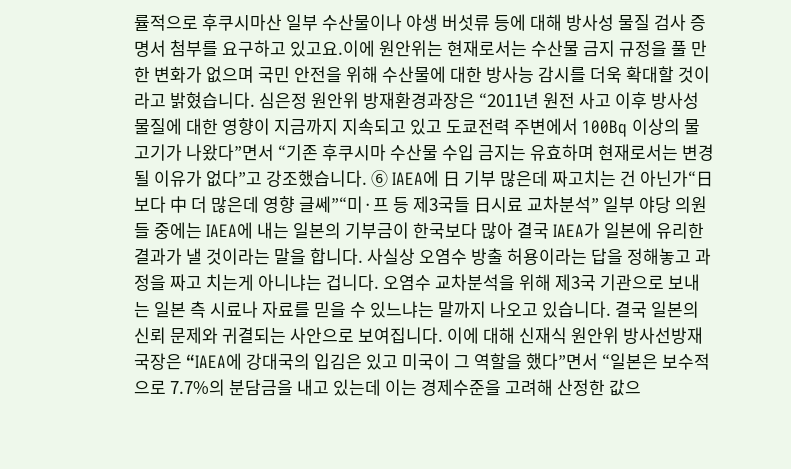률적으로 후쿠시마산 일부 수산물이나 야생 버섯류 등에 대해 방사성 물질 검사 증명서 첨부를 요구하고 있고요.이에 원안위는 현재로서는 수산물 금지 규정을 풀 만한 변화가 없으며 국민 안전을 위해 수산물에 대한 방사능 감시를 더욱 확대할 것이라고 밝혔습니다. 심은정 원안위 방재환경과장은 “2011년 원전 사고 이후 방사성 물질에 대한 영향이 지금까지 지속되고 있고 도쿄전력 주변에서 100Bq 이상의 물고기가 나왔다”면서 “기존 후쿠시마 수산물 수입 금지는 유효하며 현재로서는 변경될 이유가 없다”고 강조했습니다. ⑥ IAEA에 日 기부 많은데 짜고치는 건 아닌가“日보다 中 더 많은데 영향 글쎄”“미·프 등 제3국들 日시료 교차분석” 일부 야당 의원들 중에는 IAEA에 내는 일본의 기부금이 한국보다 많아 결국 IAEA가 일본에 유리한 결과가 낼 것이라는 말을 합니다. 사실상 오염수 방출 허용이라는 답을 정해놓고 과정을 짜고 치는게 아니냐는 겁니다. 오염수 교차분석을 위해 제3국 기관으로 보내는 일본 측 시료나 자료를 믿을 수 있느냐는 말까지 나오고 있습니다. 결국 일본의 신뢰 문제와 귀결되는 사안으로 보여집니다. 이에 대해 신재식 원안위 방사선방재국장은 “IAEA에 강대국의 입김은 있고 미국이 그 역할을 했다”면서 “일본은 보수적으로 7.7%의 분담금을 내고 있는데 이는 경제수준을 고려해 산정한 값으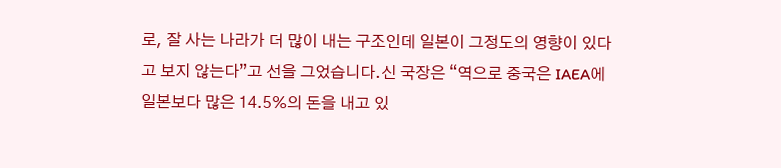로, 잘 사는 나라가 더 많이 내는 구조인데 일본이 그정도의 영향이 있다고 보지 않는다”고 선을 그었습니다.신 국장은 “역으로 중국은 IAEA에 일본보다 많은 14.5%의 돈을 내고 있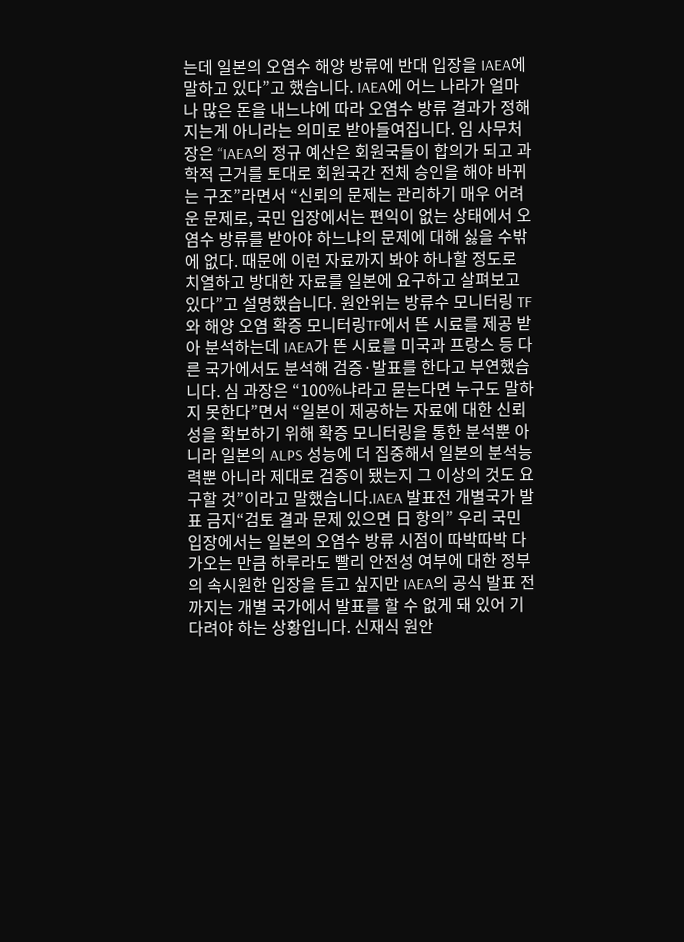는데 일본의 오염수 해양 방류에 반대 입장을 IAEA에 말하고 있다”고 했습니다. IAEA에 어느 나라가 얼마나 많은 돈을 내느냐에 따라 오염수 방류 결과가 정해지는게 아니라는 의미로 받아들여집니다. 임 사무처장은 “IAEA의 정규 예산은 회원국들이 합의가 되고 과학적 근거를 토대로 회원국간 전체 승인을 해야 바뀌는 구조”라면서 “신뢰의 문제는 관리하기 매우 어려운 문제로, 국민 입장에서는 편익이 없는 상태에서 오염수 방류를 받아야 하느냐의 문제에 대해 싫을 수밖에 없다. 때문에 이런 자료까지 봐야 하나할 정도로 치열하고 방대한 자료를 일본에 요구하고 살펴보고 있다”고 설명했습니다. 원안위는 방류수 모니터링 TF와 해양 오염 확증 모니터링TF에서 뜬 시료를 제공 받아 분석하는데 IAEA가 뜬 시료를 미국과 프랑스 등 다른 국가에서도 분석해 검증·발표를 한다고 부연했습니다. 심 과장은 “100%냐라고 묻는다면 누구도 말하지 못한다”면서 “일본이 제공하는 자료에 대한 신뢰성을 확보하기 위해 확증 모니터링을 통한 분석뿐 아니라 일본의 ALPS 성능에 더 집중해서 일본의 분석능력뿐 아니라 제대로 검증이 됐는지 그 이상의 것도 요구할 것”이라고 말했습니다.IAEA 발표전 개별국가 발표 금지“검토 결과 문제 있으면 日 항의” 우리 국민 입장에서는 일본의 오염수 방류 시점이 따박따박 다가오는 만큼 하루라도 빨리 안전성 여부에 대한 정부의 속시원한 입장을 듣고 싶지만 IAEA의 공식 발표 전까지는 개별 국가에서 발표를 할 수 없게 돼 있어 기다려야 하는 상황입니다. 신재식 원안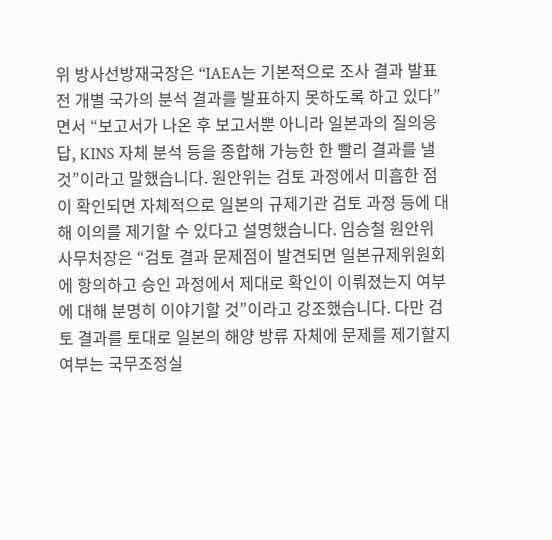위 방사선방재국장은 “IAEA는 기본적으로 조사 결과 발표 전 개별 국가의 분석 결과를 발표하지 못하도록 하고 있다”면서 “보고서가 나온 후 보고서뿐 아니라 일본과의 질의응답, KINS 자체 분석 등을 종합해 가능한 한 빨리 결과를 낼 것”이라고 말했습니다. 원안위는 검토 과정에서 미흡한 점이 확인되면 자체적으로 일본의 규제기관 검토 과정 등에 대해 이의를 제기할 수 있다고 설명했습니다. 임승철 원안위 사무처장은 “검토 결과 문제점이 발견되면 일본규제위원회에 항의하고 승인 과정에서 제대로 확인이 이뤄졌는지 여부에 대해 분명히 이야기할 것”이라고 강조했습니다. 다만 검토 결과를 토대로 일본의 해양 방류 자체에 문제를 제기할지 여부는 국무조정실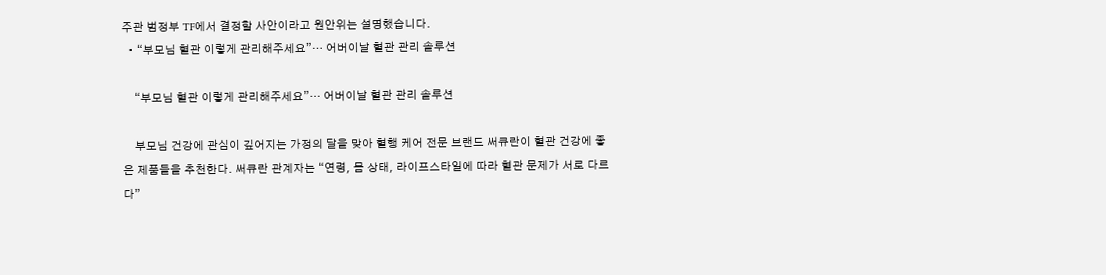주관 범정부 TF에서 결정할 사안이라고 원안위는 설명했습니다.
  • “부모님 혈관 이렇게 관리해주세요”… 어버이날 혈관 관리 솔루션

    “부모님 혈관 이렇게 관리해주세요”… 어버이날 혈관 관리 솔루션

    부모님 건강에 관심이 깊어지는 가정의 달을 맞아 혈행 케어 전문 브랜드 써큐란이 혈관 건강에 좋은 제품들을 추천한다. 써큐란 관계자는 “연령, 몸 상태, 라이프스타일에 따라 혈관 문제가 서로 다르다”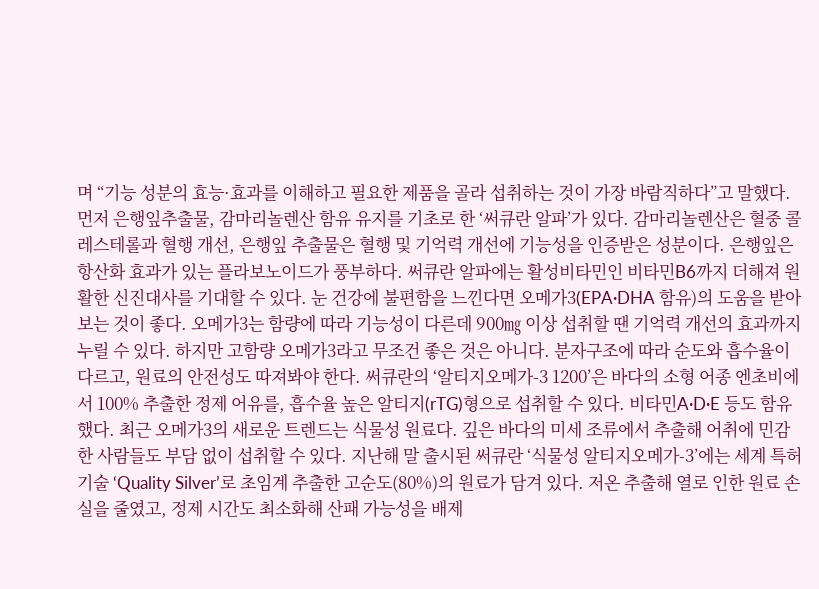며 “기능 성분의 효능·효과를 이해하고 필요한 제품을 골라 섭취하는 것이 가장 바람직하다”고 말했다. 먼저 은행잎추출물, 감마리놀렌산 함유 유지를 기초로 한 ‘써큐란 알파’가 있다. 감마리놀렌산은 혈중 콜레스테롤과 혈행 개선, 은행잎 추출물은 혈행 및 기억력 개선에 기능성을 인증받은 성분이다. 은행잎은 항산화 효과가 있는 플라보노이드가 풍부하다. 써큐란 알파에는 활성비타민인 비타민B6까지 더해져 원활한 신진대사를 기대할 수 있다. 눈 건강에 불편함을 느낀다면 오메가3(EPA·DHA 함유)의 도움을 받아보는 것이 좋다. 오메가3는 함량에 따라 기능성이 다른데 900㎎ 이상 섭취할 땐 기억력 개선의 효과까지 누릴 수 있다. 하지만 고함량 오메가3라고 무조건 좋은 것은 아니다. 분자구조에 따라 순도와 흡수율이 다르고, 원료의 안전성도 따져봐야 한다. 써큐란의 ‘알티지오메가-3 1200’은 바다의 소형 어종 엔초비에서 100% 추출한 정제 어유를, 흡수율 높은 알티지(rTG)형으로 섭취할 수 있다. 비타민A·D·E 등도 함유했다. 최근 오메가3의 새로운 트렌드는 식물성 원료다. 깊은 바다의 미세 조류에서 추출해 어취에 민감한 사람들도 부담 없이 섭취할 수 있다. 지난해 말 출시된 써큐란 ‘식물성 알티지오메가-3’에는 세계 특허 기술 ‘Quality Silver’로 초임계 추출한 고순도(80%)의 원료가 담겨 있다. 저온 추출해 열로 인한 원료 손실을 줄였고, 정제 시간도 최소화해 산패 가능성을 배제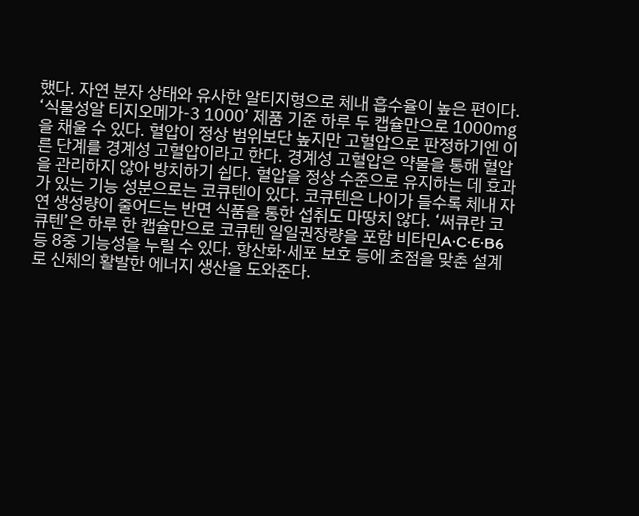했다. 자연 분자 상태와 유사한 알티지형으로 체내 흡수율이 높은 편이다. ‘식물성알 티지오메가-3 1000’ 제품 기준 하루 두 캡슐만으로 1000㎎을 채울 수 있다. 혈압이 정상 범위보단 높지만 고혈압으로 판정하기엔 이른 단계를 경계성 고혈압이라고 한다. 경계성 고혈압은 약물을 통해 혈압을 관리하지 않아 방치하기 쉽다. 혈압을 정상 수준으로 유지하는 데 효과가 있는 기능 성분으로는 코큐텐이 있다. 코큐텐은 나이가 들수록 체내 자연 생성량이 줄어드는 반면 식품을 통한 섭취도 마땅치 않다. ‘써큐란 코큐텐’은 하루 한 캡슐만으로 코큐텐 일일권장량을 포함 비타민A·C·E·B6 등 8중 기능성을 누릴 수 있다. 항산화·세포 보호 등에 초점을 맞춘 설계로 신체의 활발한 에너지 생산을 도와준다.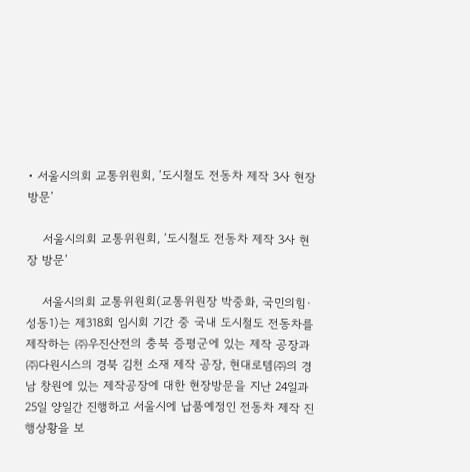• 서울시의회 교통위원회, ‘도시철도 전동차 제작 3사 현장 방문’

    서울시의회 교통위원회, ‘도시철도 전동차 제작 3사 현장 방문’

    서울시의회 교통위원회(교통위원장 박중화, 국민의힘·성동1)는 제318회 임시회 기간 중 국내 도시철도 전동차를 제작하는 ㈜우진산전의 충북 증평군에 있는 제작 공장과 ㈜다원시스의 경북 김천 소재 제작 공장, 현대로템㈜의 경남 창원에 있는 제작공장에 대한 현장방문을 지난 24일과 25일 양일간 진행하고 서울시에 납품예정인 전동차 제작 진행상황을 보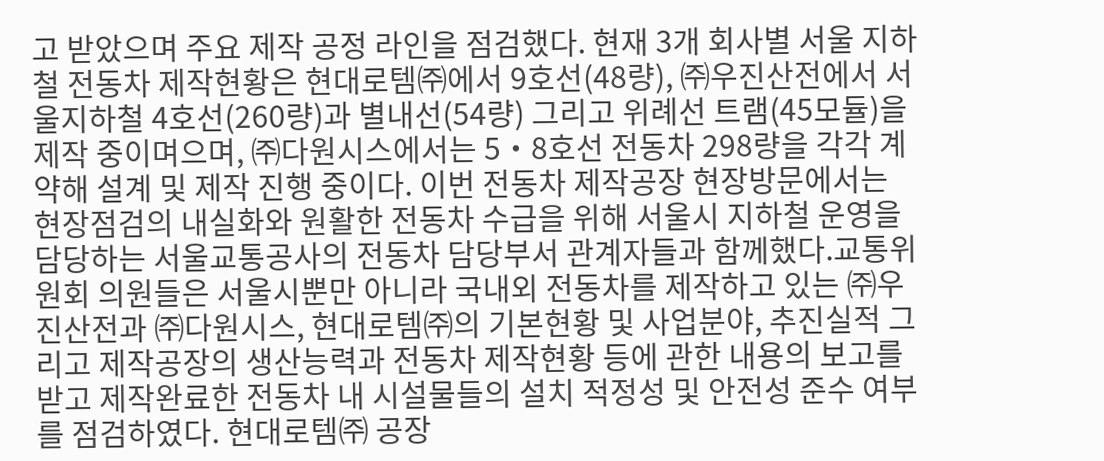고 받았으며 주요 제작 공정 라인을 점검했다. 현재 3개 회사별 서울 지하철 전동차 제작현황은 현대로템㈜에서 9호선(48량), ㈜우진산전에서 서울지하철 4호선(260량)과 별내선(54량) 그리고 위례선 트램(45모듈)을 제작 중이며으며, ㈜다원시스에서는 5‧8호선 전동차 298량을 각각 계약해 설계 및 제작 진행 중이다. 이번 전동차 제작공장 현장방문에서는 현장점검의 내실화와 원활한 전동차 수급을 위해 서울시 지하철 운영을 담당하는 서울교통공사의 전동차 담당부서 관계자들과 함께했다.교통위원회 의원들은 서울시뿐만 아니라 국내외 전동차를 제작하고 있는 ㈜우진산전과 ㈜다원시스, 현대로템㈜의 기본현황 및 사업분야, 추진실적 그리고 제작공장의 생산능력과 전동차 제작현황 등에 관한 내용의 보고를 받고 제작완료한 전동차 내 시설물들의 설치 적정성 및 안전성 준수 여부를 점검하였다. 현대로템㈜ 공장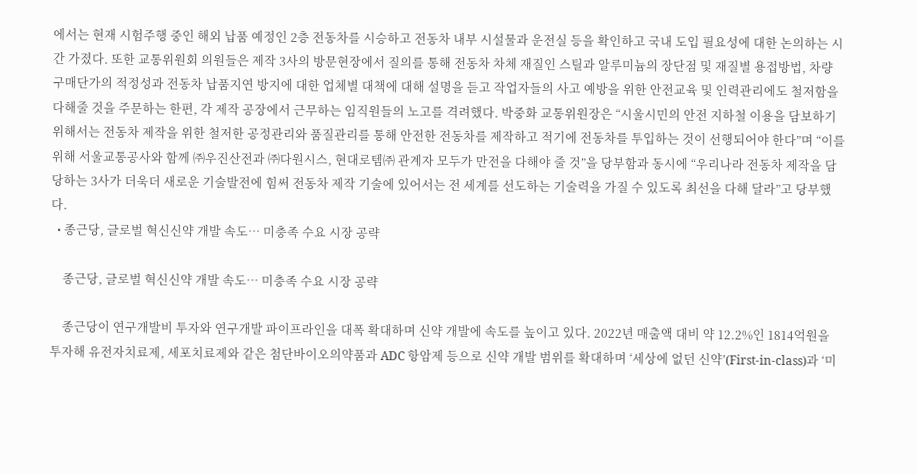에서는 현재 시험주행 중인 해외 납품 예정인 2층 전동차를 시승하고 전동차 내부 시설물과 운전실 등을 확인하고 국내 도입 필요성에 대한 논의하는 시간 가졌다. 또한 교통위원회 의원들은 제작 3사의 방문현장에서 질의를 통해 전동차 차체 재질인 스틸과 알루미늄의 장단점 및 재질별 용접방법, 차량 구매단가의 적정성과 전동차 납품지연 방지에 대한 업체별 대책에 대해 설명을 듣고 작업자들의 사고 예방을 위한 안전교육 및 인력관리에도 철저함을 다해줄 것을 주문하는 한편, 각 제작 공장에서 근무하는 임직원들의 노고를 격려했다. 박중화 교통위원장은 “시울시민의 안전 지하철 이용을 담보하기 위해서는 전동차 제작을 위한 철저한 공정관리와 품질관리를 통해 안전한 전동차를 제작하고 적기에 전동차를 투입하는 것이 선행되어야 한다”며 “이를 위해 서울교통공사와 함께 ㈜우진산전과 ㈜다원시스, 현대로템㈜ 관계자 모두가 만전을 다해야 줄 것”을 당부함과 동시에 “우리나라 전동차 제작을 담당하는 3사가 더욱더 새로운 기술발전에 힘써 전동차 제작 기술에 있어서는 전 세계를 선도하는 기술력을 가질 수 있도록 최선을 다해 달라”고 당부했다.
  • 종근당, 글로벌 혁신신약 개발 속도… 미충족 수요 시장 공략

    종근당, 글로벌 혁신신약 개발 속도… 미충족 수요 시장 공략

    종근당이 연구개발비 투자와 연구개발 파이프라인을 대폭 확대하며 신약 개발에 속도를 높이고 있다. 2022년 매출액 대비 약 12.2%인 1814억원을 투자해 유전자치료제, 세포치료제와 같은 첨단바이오의약품과 ADC 항암제 등으로 신약 개발 범위를 확대하며 ‘세상에 없던 신약’(First-in-class)과 ‘미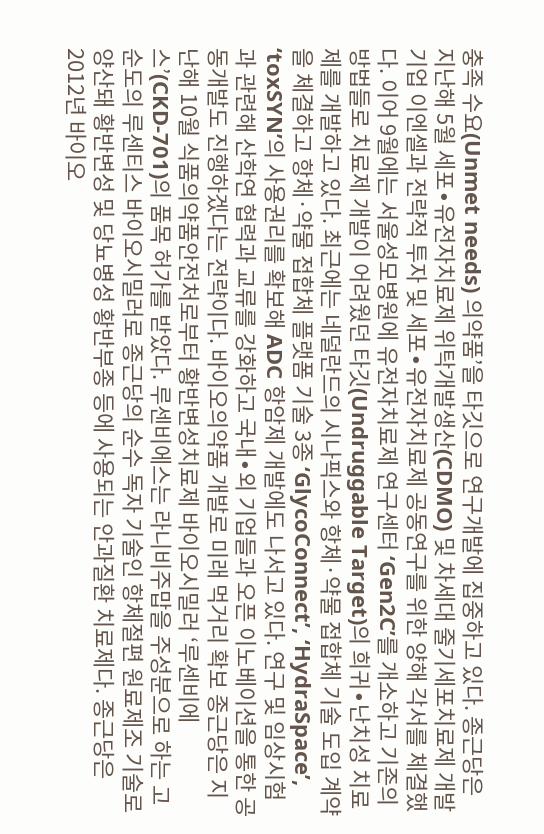충족 수요(Unmet needs) 의약품’을 타깃으로 연구개발에 집중하고 있다. 종근당은 지난해 5월 세포∙유전자치료제 위탁개발생산(CDMO) 및 차세대 줄기세포치료제 개발 기업 이엔셀과 전략적 투자 및 세포∙유전자치료제 공동연구를 위한 양해 각서를 체결했다. 이어 9월에는 서울성모병원에 유전자치료제 연구센터 ‘Gen2C’를 개소하고 기존의 방법들로 치료제 개발이 어려웠던 타깃(Undruggable Target)의 희귀∙난치성 치료제를 개발하고 있다. 최근에는 네덜란드의 시나픽스와 항체·약물 접합체 기술 도입 계약을 체결하고 항체·약물 접합체 플랫폼 기술 3종 ‘GlycoConnect’, ‘HydraSpace’, ‘toxSYN’의 사용권리를 확보해 ADC 항암제 개발에도 나서고 있다. 연구 및 임상시험과 관련해 산학연 협력과 교류를 강화하고 국내∙외 기업들과 오픈 이노베이션을 통한 공동개발도 진행하겠다는 전략이다. 바이오의약품 개발로 미래 먹거리 확보 종근당은 지난해 10월 식품의약품안전처로부터 황반변성치료제 바이오시밀러 ‘루센비에스’(CKD-701)의 품목 허가를 받았다. 루센비에스는 라니비주맙을 주성분으로 하는 고순도의 루센티스 바이오시밀러로 종근당의 순수 독자 기술인 항체절편 원료제조 기술로 양산돼 황반변성 및 당뇨병성 황반부종 등에 사용되는 안과질환 치료제다. 종근당은 2012년 바이오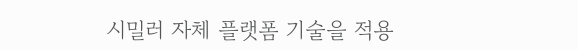시밀러 자체 플랫폼 기술을 적용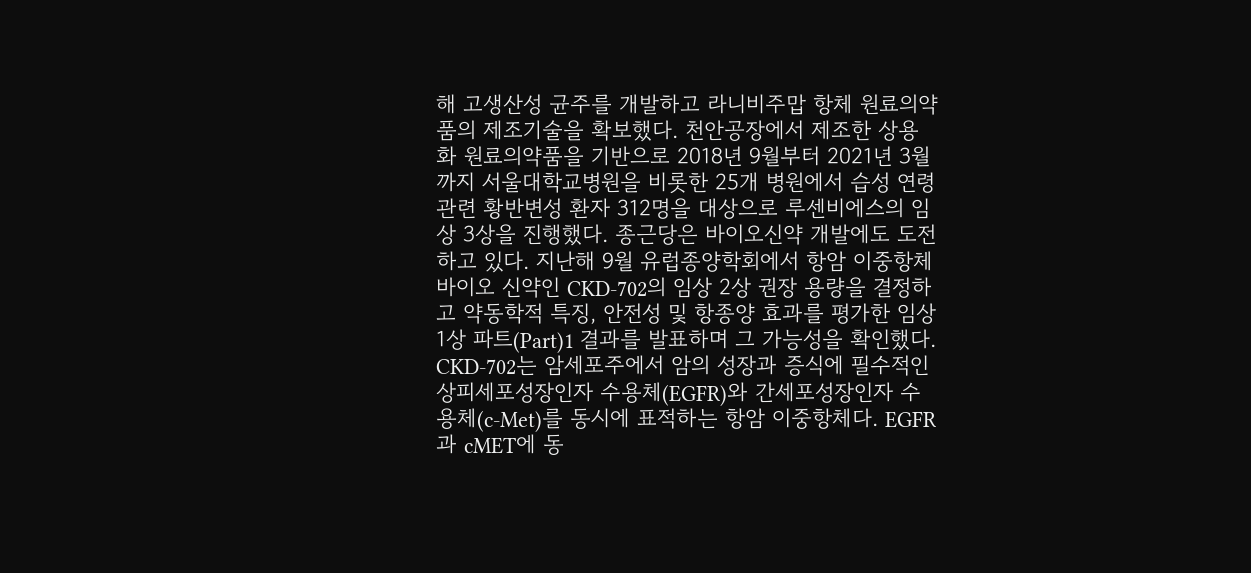해 고생산성 균주를 개발하고 라니비주맙 항체 원료의약품의 제조기술을 확보했다. 천안공장에서 제조한 상용화 원료의약품을 기반으로 2018년 9월부터 2021년 3월까지 서울대학교병원을 비롯한 25개 병원에서 습성 연령관련 황반변성 환자 312명을 대상으로 루센비에스의 임상 3상을 진행했다. 종근당은 바이오신약 개발에도 도전하고 있다. 지난해 9월 유럽종양학회에서 항암 이중항체 바이오 신약인 CKD-702의 임상 2상 권장 용량을 결정하고 약동학적 특징, 안전성 및 항종양 효과를 평가한 임상 1상 파트(Part)1 결과를 발표하며 그 가능성을 확인했다. CKD-702는 암세포주에서 암의 성장과 증식에 필수적인 상피세포성장인자 수용체(EGFR)와 간세포성장인자 수용체(c-Met)를 동시에 표적하는 항암 이중항체다. EGFR과 cMET에 동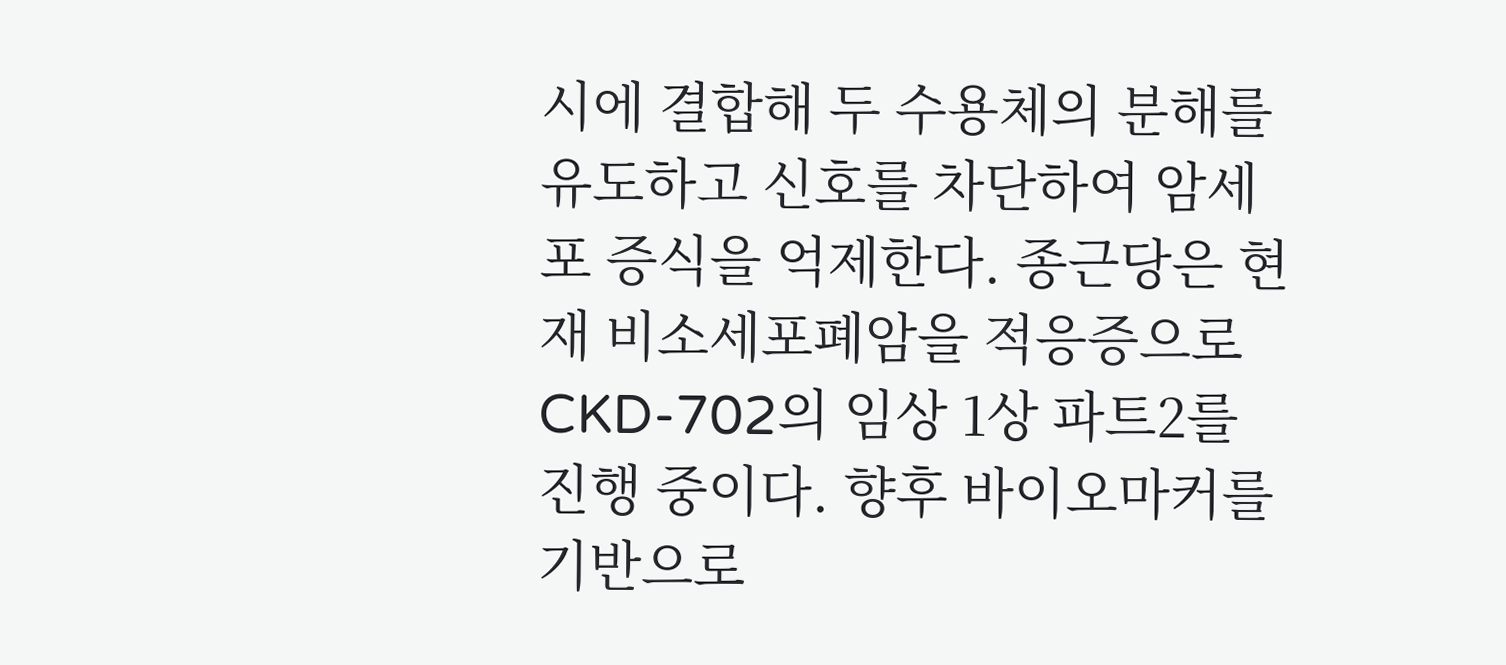시에 결합해 두 수용체의 분해를 유도하고 신호를 차단하여 암세포 증식을 억제한다. 종근당은 현재 비소세포폐암을 적응증으로 CKD-702의 임상 1상 파트2를 진행 중이다. 향후 바이오마커를 기반으로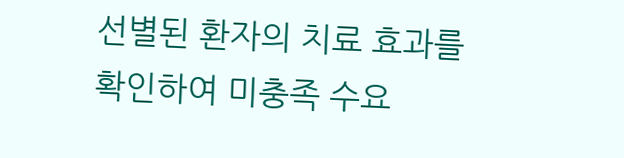선별된 환자의 치료 효과를 확인하여 미충족 수요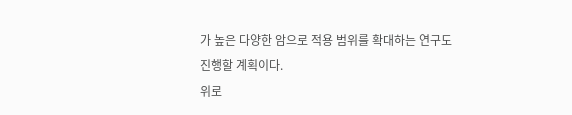가 높은 다양한 암으로 적용 범위를 확대하는 연구도 진행할 계획이다.
위로